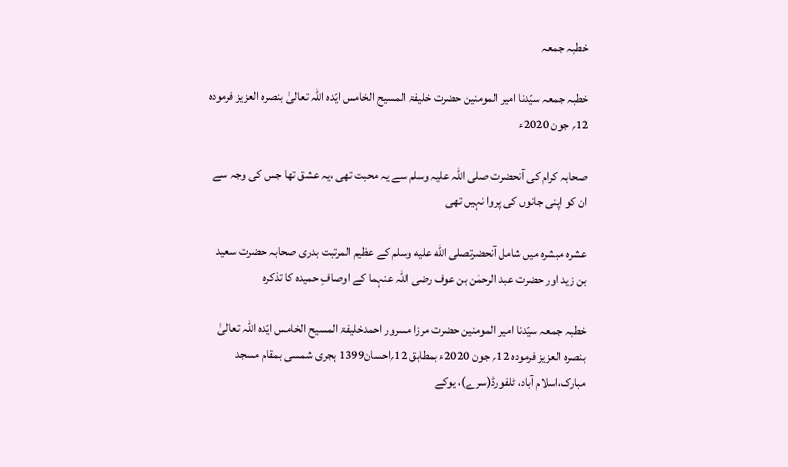خطبہ جمعہ

خطبہ جمعہ سیّدنا امیر المومنین حضرت خلیفۃ المسیح الخامس ایّدہ اللہ تعالیٰ بنصرہ العزیز فرمودہ 12؍ جون 2020ء

صحابہ کرام کی آنحضرت صلی اللہ علیہ وسلم سے یہ محبت تھی ،یہ عشق تھا جس کی وجہ سے ان کو اپنی جانوں کی پروا نہیں تھی

عشرہ مبشرہ میں شامل آنحضرتصلى الله عليه وسلم کے عظیم المرتبت بدری صحابہ حضرت سعید بن زید اور حضرت عبد الرحمٰن بن عوف رضی اللہ عنہما کے اوصافِ حمیدہ کا تذکرہ

خطبہ جمعہ سیّدنا امیر المومنین حضرت مرزا مسرور احمدخلیفۃ المسیح الخامس ایّدہ اللہ تعالیٰ بنصرہ العزیز فرمودہ 12؍ جون 2020ء بمطابق 12؍احسان1399 ہجری شمسی بمقام مسجد مبارک،اسلام آباد، ٹلفورڈ(سرے)، یوکے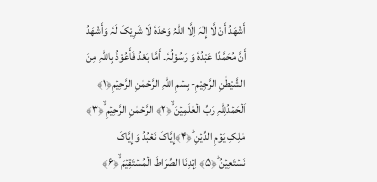أَشْھَدُ أَنْ لَّا إِلٰہَ اِلَّا اللّٰہُ وَحْدَہٗ لَا شَرِيْکَ لَہٗ وَأَشْھَدُ أَنَّ مُحَمَّدًا عَبْدُہٗ وَ رَسُوْلُہٗ۔ أَمَّا بَعْدُ فَأَعُوْذُ بِاللّٰہِ مِنَ الشَّيْطٰنِ الرَّجِيْمِ- بِسۡمِ اللّٰہِ الرَّحۡمٰنِ الرَّحِیۡمِ﴿۱﴾ اَلۡحَمۡدُلِلّٰہِ رَبِّ الۡعٰلَمِیۡنَ ۙ﴿۲﴾ الرَّحۡمٰنِ الرَّحِیۡمِ ۙ﴿۳﴾ مٰلِکِ یَوۡمِ الدِّیۡنِ ؕ﴿۴﴾إِیَّاکَ نَعۡبُدُ وَ إِیَّاکَ نَسۡتَعِیۡنُ ؕ﴿۵﴾ اِہۡدِنَا الصِّرَاطَ الۡمُسۡتَقِیۡمَ ۙ﴿۶﴾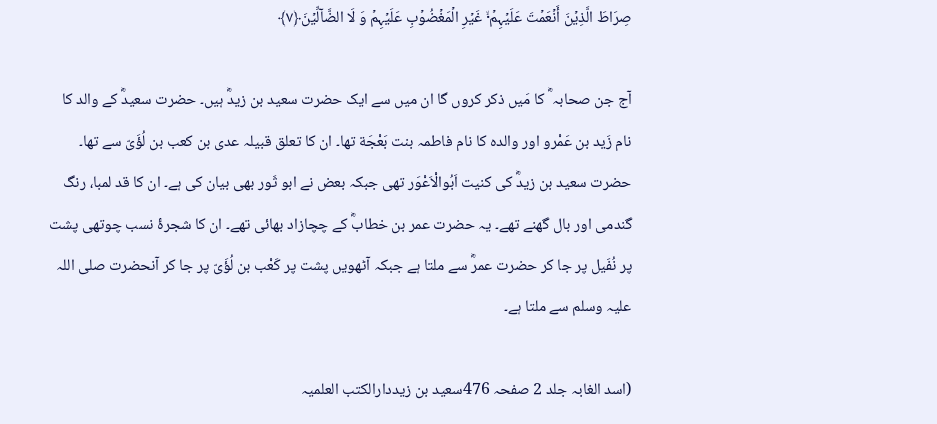صِرَاطَ الَّذِیۡنَ أَنۡعَمۡتَ عَلَیۡہِمۡ ۬ۙ غَیۡرِ الۡمَغۡضُوۡبِ عَلَیۡہِمۡ وَ لَا الضَّآلِّیۡنَ﴿۷﴾

آج جن صحابہ ؓ کا مَیں ذکر کروں گا ان میں سے ایک حضرت سعید بن زیدؓ ہیں۔ حضرت سعیدؓ کے والد کا نام زَید بن عَمْرو اور والدہ کا نام فاطمہ بنت بَعْجَة تھا۔ ان کا تعلق قبیلہ عدی بن کعب بن لُؤَیّ سے تھا۔ حضرت سعید بن زیدؓ کی کنیت اَبُوالْاَعْوَر تھی جبکہ بعض نے ابو ثَور بھی بیان کی ہے۔ ان کا قد لمبا، رنگ گندمی اور بال گھنے تھے۔ یہ حضرت عمر بن خطابؓ کے چچازاد بھائی تھے۔ ان کا شجرۂ نسب چوتھی پشت پر نُفَیل پر جا کر حضرت عمرؓ سے ملتا ہے جبکہ آٹھویں پشت پر کَعْب بن لُؤَیّ پر جا کر آنحضرت صلی اللہ علیہ وسلم سے ملتا ہے۔

(اسد الغابہ جلد 2 صفحہ 476سعید بن زیددارالکتب العلمیہ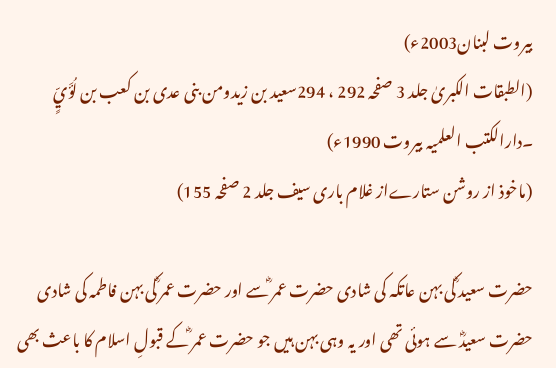بیروت لبنان2003ء)
(الطبقات الکبریٰ جلد 3 صفحہ 292 ، 294سعید بن زیدومن بنی عدی بن کعب بن لُؤَيٍّ ۔دارالکتب العلمیہ بیروت 1990ء)
(ماخوذ از روشن ستارےاز غلام باری سیف جلد 2 صفحہ 155)

حضرت سعید ؓکی بہن عاتکہ کی شادی حضرت عمر ؓسے اور حضرت عمر ؓکی بہن فاطمہ کی شادی حضرت سعیدؓ سے ہوئی تھی اور یہ وہی بہن ہیں جو حضرت عمر ؓکے قبولِ اسلام کا باعث بھی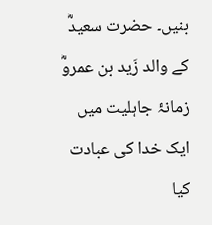بنیں۔ حضرت سعیدؓ کے والد زَید بن عمروؓ زمانۂ جاہلیت میں ایک خدا کی عبادت کیا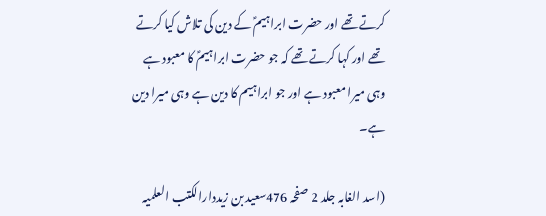کرتے تھے اور حضرت ابراہیمؑ کے دین کی تلاش کیا کرتے تھے اور کہا کرتے تھے کہ جو حضرت ابراہیمؑ کا معبود ہے وہی میرا معبود ہے اور جو ابراہیم کا دین ہے وہی میرا دین ہے۔

(اسد الغابہ جلد 2 صفحہ 476سعید بن زیددارالکتب العلمیہ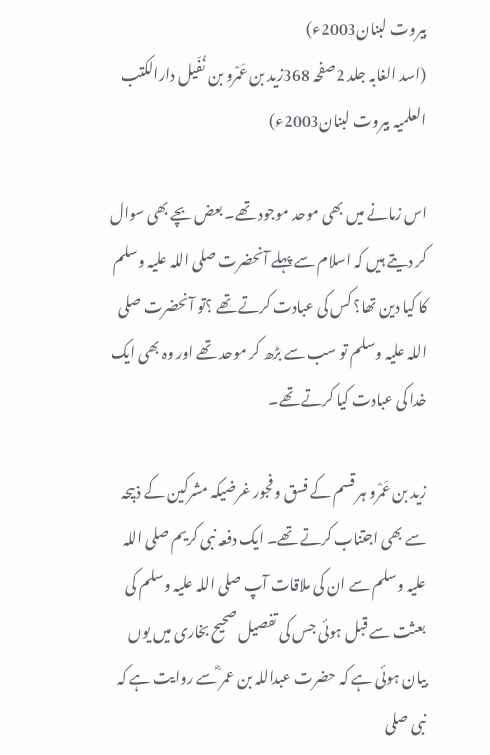بیروت لبنان2003ء)
(اسد الغابہ جلد 2صفحہ 368زید بن عَمْرو بن نُفَیل دارالکتب العلمیہ بیروت لبنان2003ء)

اس زمانے میں بھی موحد موجود تھے۔ بعض بچے بھی سوال کر دیتے ہیں کہ اسلام سے پہلے آنحضرت صلی اللہ علیہ وسلم کا کیا دین تھا؟ کس کی عبادت کرتے تھے ؟تو آنحضرت صلی اللہ علیہ وسلم تو سب سے بڑھ کر موحد تھے اور وہ بھی ایک خدا کی عبادت کیا کرتے تھے۔

زید بن عَمْرو ہر قسم کے فسق و فجور غرضیکہ مشرکین کے ذبیحہ سے بھی اجتناب کرتے تھے۔ ایک دفعہ نبی کریم صلی اللہ علیہ وسلم سے ان کی ملاقات آپ صلی اللہ علیہ وسلم کی بعثت سے قبل ہوئی جس کی تفصیل صحیح بخاری میں یوں بیان ہوئی ہے کہ حضرت عبداللہ بن عمر ؓسے روایت ہے کہ نبی صلی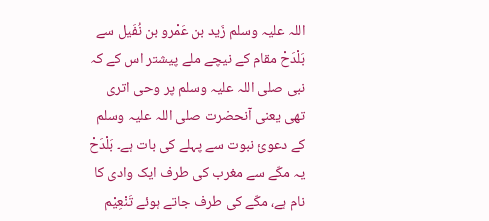اللہ علیہ وسلم زَید بن عَمْرو بن نُفَیل سے بَلْدَحْ مقام کے نیچے ملے پیشتر اس کے کہ نبی صلی اللہ علیہ وسلم پر وحی اتری تھی یعنی آنحضرت صلی اللہ علیہ وسلم کے دعویٔ نبوت سے پہلے کی بات ہے۔ بَلْدَحْ یہ مکّے سے مغرب کی طرف ایک وادی کا نام ہے، مکّے کی طرف جاتے ہوئے تَنْعِیْم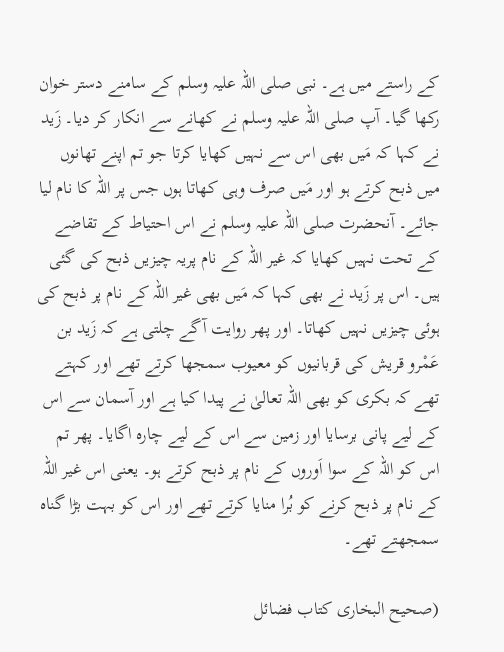کے راستے میں ہے۔ نبی صلی اللہ علیہ وسلم کے سامنے دستر خوان رکھا گیا۔ آپ صلی اللہ علیہ وسلم نے کھانے سے انکار کر دیا۔ زَید نے کہا کہ مَیں بھی اس سے نہیں کھایا کرتا جو تم اپنے تھانوں میں ذبح کرتے ہو اور مَیں صرف وہی کھاتا ہوں جس پر اللہ کا نام لیا جائے۔ آنحضرت صلی اللہ علیہ وسلم نے اس احتیاط کے تقاضے کے تحت نہیں کھایا کہ غیر اللہ کے نام پریہ چیزیں ذبح کی گئی ہیں۔ اس پر زَید نے بھی کہا کہ مَیں بھی غیر اللہ کے نام پر ذبح کی ہوئی چیزیں نہیں کھاتا۔ اور پھر روایت آگے چلتی ہے کہ زَید بن عَمْرو قریش کی قربانیوں کو معیوب سمجھا کرتے تھے اور کہتے تھے کہ بکری کو بھی اللہ تعالیٰ نے پیدا کیا ہے اور آسمان سے اس کے لیے پانی برسایا اور زمین سے اس کے لیے چارہ اگایا۔ پھر تم اس کو اللہ کے سوا اَوروں کے نام پر ذبح کرتے ہو۔ یعنی اس غیر اللہ کے نام پر ذبح کرنے کو بُرا منایا کرتے تھے اور اس کو بہت بڑا گناہ سمجھتے تھے۔

(صحیح البخاری کتاب فضائل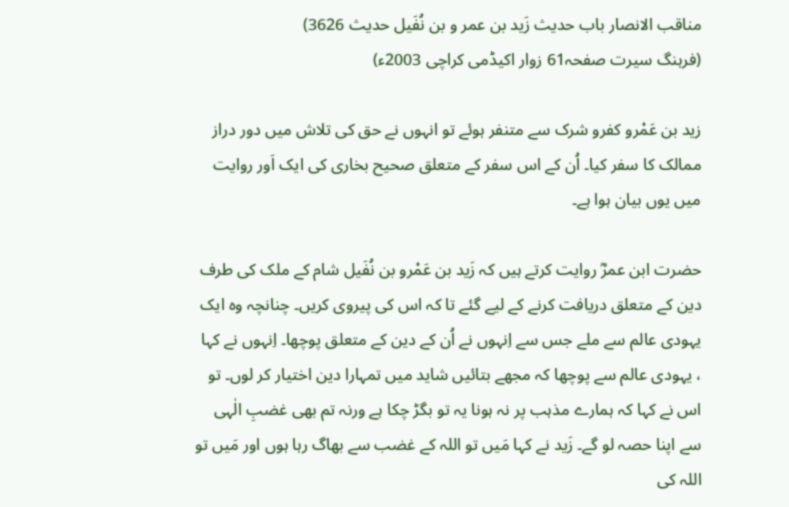مناقب الانصار باب حدیث زَید بن عمر و بن نُفَیل حدیث 3626)
(فرہنگ سیرت صفحہ61 زوار اکیڈمی کراچی 2003ء)

زید بن عَمْرو کفرو شرک سے متنفر ہوئے تو انہوں نے حق کی تلاش میں دور دراز ممالک کا سفر کیا۔ اُن کے اس سفر کے متعلق صحیح بخاری کی ایک اَور روایت میں یوں بیان ہوا ہے۔

حضرت ابن عمرؓ روایت کرتے ہیں کہ زَید بن عَمْرو بن نُفَیل شام کے ملک کی طرف دین کے متعلق دریافت کرنے کے لیے گئے تا کہ اس کی پیروی کریں۔ چنانچہ وہ ایک یہودی عالم سے ملے جس سے اِنہوں نے اُن کے دین کے متعلق پوچھا۔ اِنہوں نے کہا ، یہودی عالم سے پوچھا کہ مجھے بتائیں شاید میں تمہارا دین اختیار کر لوں۔ تو اس نے کہا کہ ہمارے مذہب پر نہ ہونا یہ تو بگڑ چکا ہے ورنہ تم بھی غضبِ الٰہی سے اپنا حصہ لو گے۔ زَید نے کہا مَیں تو اللہ کے غضب سے بھاگ رہا ہوں اور مَیں تو اللہ کی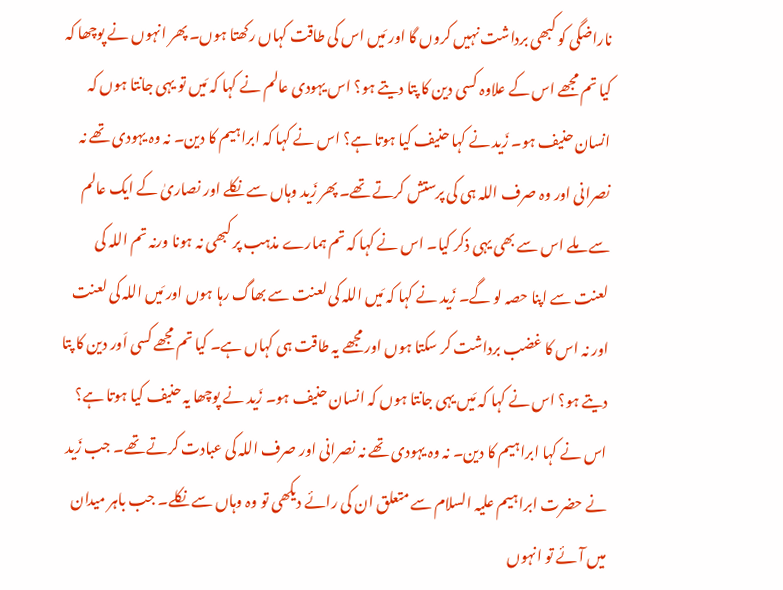ناراضگی کو کبھی برداشت نہیں کروں گا اور مَیں اس کی طاقت کہاں رکھتا ہوں۔ پھر انہوں نے پوچھا کہ کیا تم مجھے اس کے علاوہ کسی دین کا پتا دیتے ہو؟ اس یہودی عالم نے کہا کہ مَیں تو یہی جانتا ہوں کہ انسان حنیف ہو۔ زَید نے کہا حنیف کیا ہوتا ہے؟ اس نے کہا کہ ابراہیم کا دین۔ نہ وہ یہودی تھے نہ نصرانی اور وہ صرف اللہ ہی کی پرستش کرتے تھے۔ پھر زَید وہاں سے نکلے اور نصاریٰ کے ایک عالم سے ملے اس سے بھی یہی ذکر کیا۔ اس نے کہا کہ تم ہمارے مذہب پر کبھی نہ ہونا ورنہ تم اللہ کی لعنت سے اپنا حصہ لو گے۔ زَید نے کہا کہ مَیں اللہ کی لعنت سے بھاگ رہا ہوں اور مَیں اللہ کی لعنت اور نہ اس کا غضب برداشت کر سکتا ہوں اور مجھے یہ طاقت ہی کہاں ہے۔ کیا تم مجھے کسی اَور دین کا پتا دیتے ہو؟ اس نے کہا کہ مَیں یہی جانتا ہوں کہ انسان حنیف ہو۔ زَید نے پوچھا یہ حنیف کیا ہوتا ہے؟ اس نے کہا ابراہیم کا دین۔ نہ وہ یہودی تھے نہ نصرانی اور صرف اللہ کی عبادت کرتے تھے۔ جب زَید نے حضرت ابراہیم علیہ السلام سے متعلق ان کی رائے دیکھی تو وہ وہاں سے نکلے۔ جب باہر میدان میں آئے تو انہوں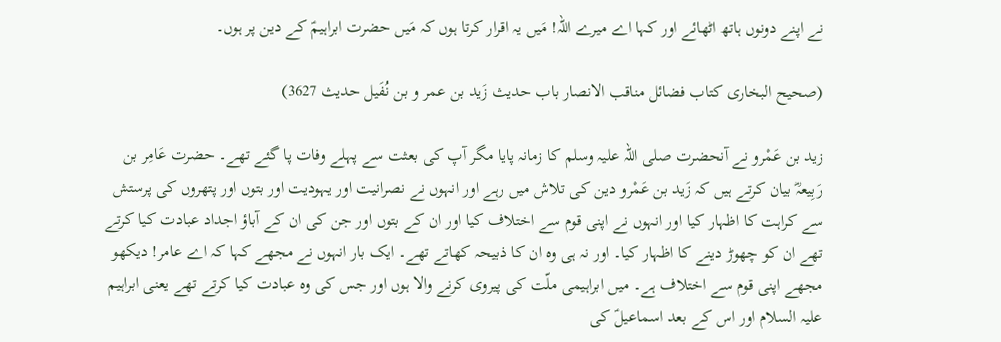نے اپنے دونوں ہاتھ اٹھائے اور کہا اے میرے اللہ! مَیں یہ اقرار کرتا ہوں کہ مَیں حضرت ابراہیمؑ کے دین پر ہوں۔

(صحیح البخاری کتاب فضائل مناقب الانصار باب حدیث زَید بن عمر و بن نُفَیل حدیث 3627)

زید بن عَمْرو نے آنحضرت صلی اللہ علیہ وسلم کا زمانہ پایا مگر آپ کی بعثت سے پہلے وفات پا گئے تھے۔ حضرت عَامِر بن رَبِیعہؓ بیان کرتے ہیں کہ زَید بن عَمْرو دین کی تلاش میں رہے اور انہوں نے نصرانیت اور یہودیت اور بتوں اور پتھروں کی پرستش سے کراہت کا اظہار کیا اور انہوں نے اپنی قوم سے اختلاف کیا اور ان کے بتوں اور جن کی ان کے آباؤ اجداد عبادت کیا کرتے تھے ان کو چھوڑ دینے کا اظہار کیا۔ اور نہ ہی وہ ان کا ذبیحہ کھاتے تھے۔ ایک بار انہوں نے مجھے کہا کہ اے عامر! دیکھو مجھے اپنی قوم سے اختلاف ہے۔ میں ابراہیمی ملّت کی پیروی کرنے والا ہوں اور جس کی وہ عبادت کیا کرتے تھے یعنی ابراہیم علیہ السلام اور اس کے بعد اسماعیلؑ کی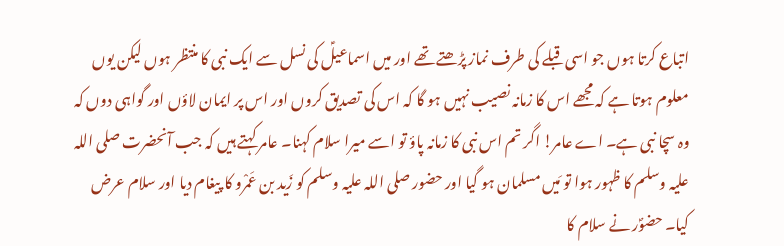اتباع کرتا ہوں جو اسی قبلے کی طرف نماز پڑھتے تھے اور میں اسماعیلؑ کی نسل سے ایک نبی کا منتظر ہوں لیکن یوں معلوم ہوتا ہے کہ مجھے اس کا زمانہ نصیب نہیں ہو گا کہ اس کی تصدیق کروں اور اس پر ایمان لاؤں اور گواہی دوں کہ وہ سچا نبی ہے۔ اے عامر! اگر تم اس نبی کا زمانہ پاؤ تو اسے میرا سلام کہنا۔ عامر کہتے ہیں کہ جب آنحضرت صلی اللہ علیہ وسلم کا ظہور ہوا تو مَیں مسلمان ہو گیا اور حضور صلی اللہ علیہ وسلم کو زَید بن عَمْرو کا پیغام دیا اور سلام عرض کیا۔ حضوؐر نے سلام کا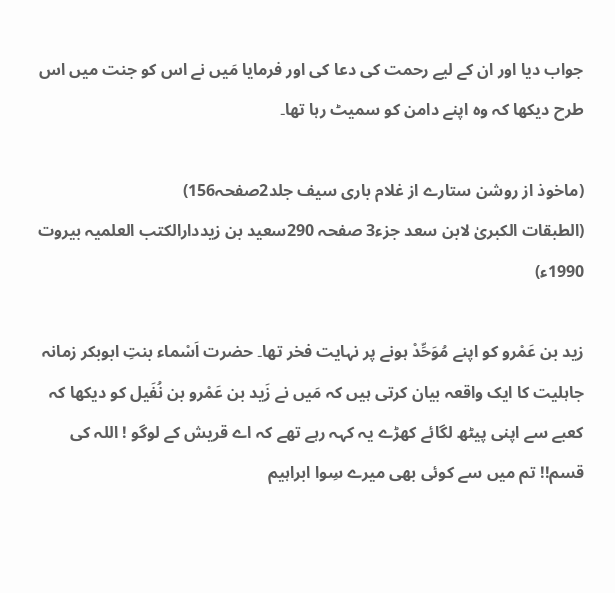جواب دیا اور ان کے لیے رحمت کی دعا کی اور فرمایا مَیں نے اس کو جنت میں اس طرح دیکھا کہ وہ اپنے دامن کو سمیٹ رہا تھا۔

(ماخوذ از روشن ستارے از غلام باری سیف جلد2صفحہ156)
(الطبقات الکبریٰ لابن سعد جزء3 صفحہ 290سعید بن زیددارالکتب العلمیہ بیروت 1990ء)

زید بن عَمْرو کو اپنے مُوَحِّدْ ہونے پر نہایت فخر تھا۔ حضرت اَسْماء بنتِ ابوبکر زمانہ جاہلیت کا ایک واقعہ بیان کرتی ہیں کہ مَیں نے زَید بن عَمْرو بن نُفَیل کو دیکھا کہ کعبے سے اپنی پیٹھ لگائے کھڑے یہ کہہ رہے تھے کہ اے قریش کے لوگو ! اللہ کی قسم!! تم میں سے کوئی بھی میرے سِوا ابراہیم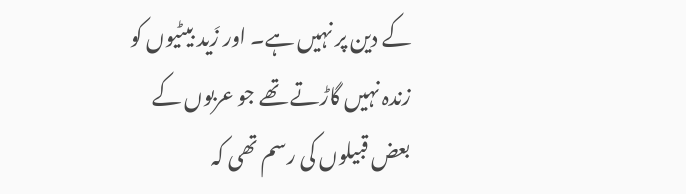کے دین پر نہیں ہے۔ اور زَید بیٹیوں کو زندہ نہیں گاڑتے تھے جو عربوں کے بعض قبیلوں کی رسم تھی کہ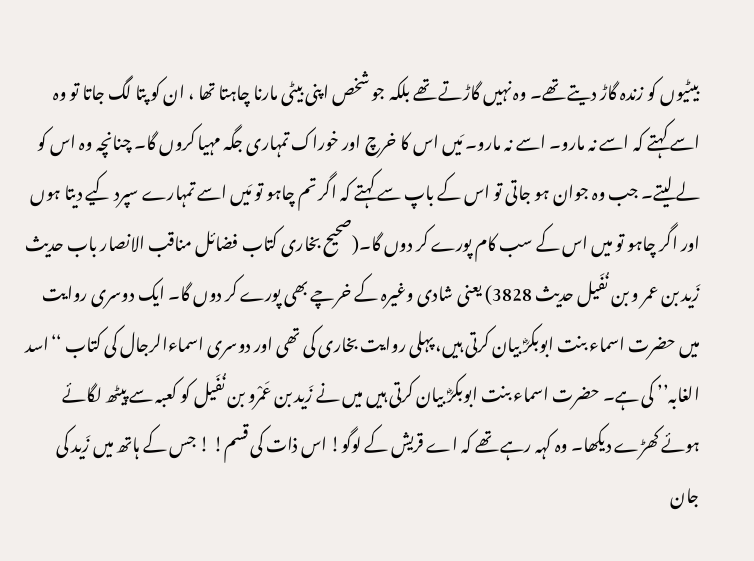بیٹیوں کو زندہ گاڑ دیتے تھے۔ وہ نہیں گاڑتے تھے بلکہ جو شخص اپنی بیٹی مارنا چاہتا تھا ، ان کو پتا لگ جاتا تو وہ اسے کہتے کہ اسے نہ مارو۔ اسے نہ مارو۔ مَیں اس کا خرچ اور خوراک تمہاری جگہ مہیا کروں گا۔ چنانچہ وہ اس کو لے لیتے۔ جب وہ جوان ہو جاتی تو اس کے باپ سے کہتے کہ اگر تم چاہو تو مَیں اسے تمہارے سپرد کیے دیتا ہوں اور اگر چاہو تو میں اس کے سب کام پورے کر دوں گا۔(صحیح بخاری کتاب فضائل مناقب الانصار باب حدیث زَید بن عمر و بن نُفَیل حدیث 3828) یعنی شادی وغیرہ کے خرچے بھی پورے کر دوں گا۔ ایک دوسری روایت میں حضرت اسماء بنت ابوبکرؓ بیان کرتی ہیں، پہلی روایت بخاری کی تھی اور دوسری اسماءالرجال کی کتاب ‘‘اسد الغابہ’’ کی ہے۔ حضرت اسماء بنت ابوبکرؓ بیان کرتی ہیں میں نے زَید بن عَمْرو بن نُفَیل کو کعبہ سے پیٹھ لگائے ہوئے کھڑے دیکھا۔ وہ کہہ رہے تھے کہ اے قریش کے لوگو! اس ذات کی قسم! ! جس کے ہاتھ میں زَید کی جان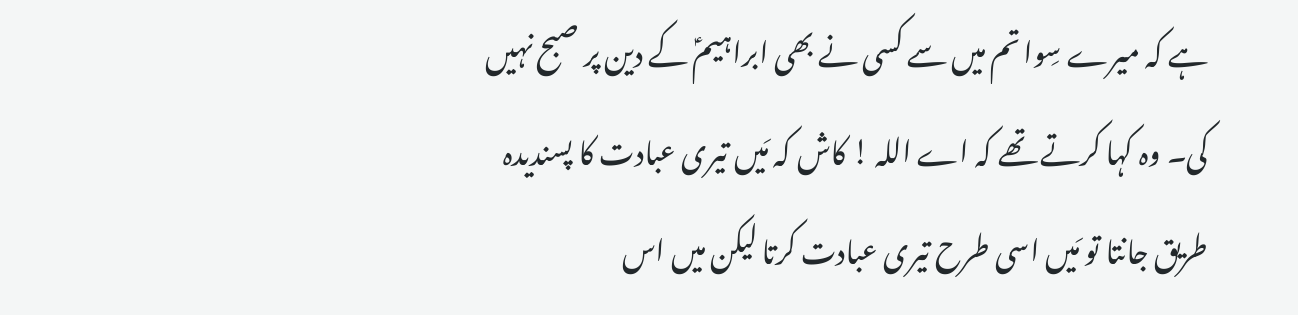ہے کہ میرے سِوا تم میں سے کسی نے بھی ابراہیمؑ کے دین پر صبح نہیں کی۔ وہ کہا کرتے تھے کہ اے اللہ ! کاش کہ مَیں تیری عبادت کا پسندیدہ طریق جانتا تو مَیں اسی طرح تیری عبادت کرتا لیکن میں اس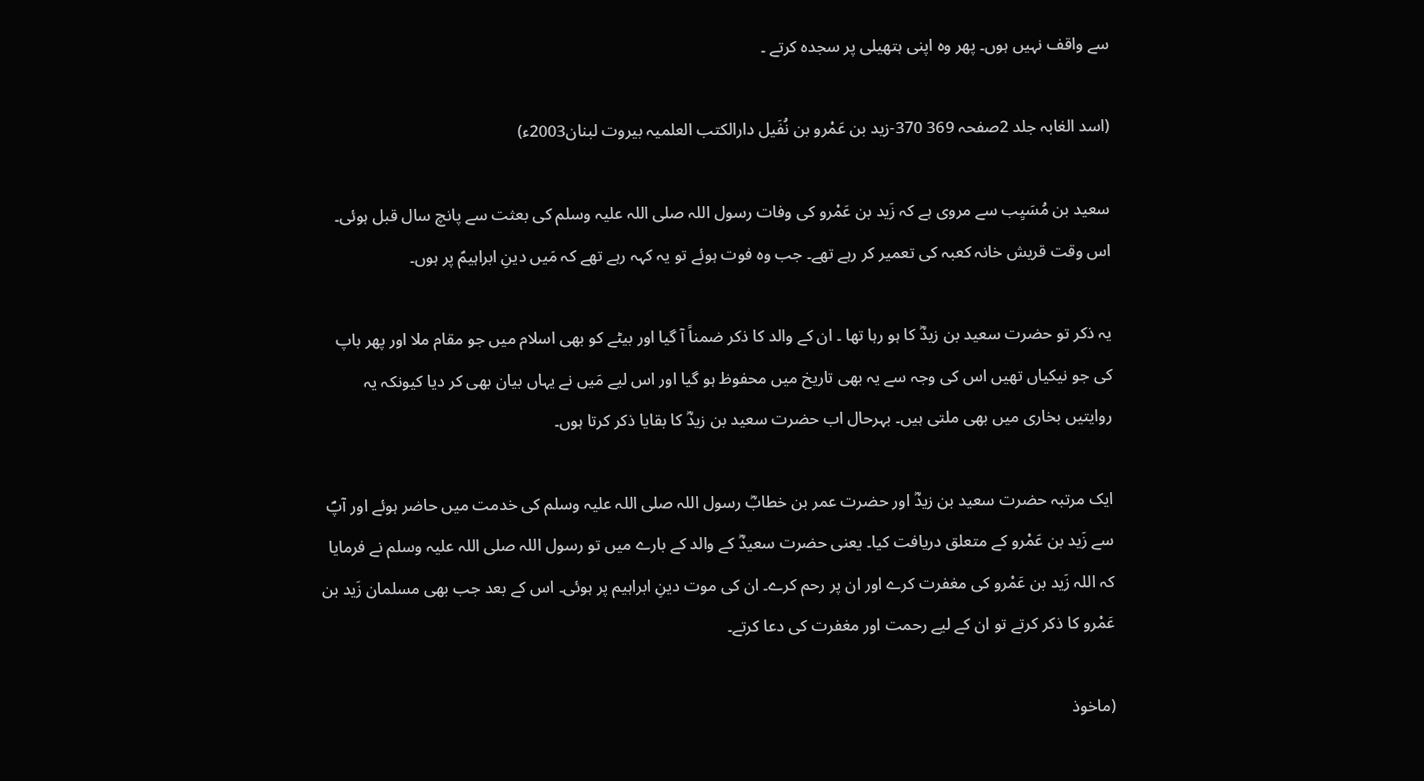سے واقف نہیں ہوں۔ پھر وہ اپنی ہتھیلی پر سجدہ کرتے ۔

(اسد الغابہ جلد 2صفحہ 369 370-زید بن عَمْرو بن نُفَیل دارالکتب العلمیہ بیروت لبنان2003ء)

سعید بن مُسَیِب سے مروی ہے کہ زَید بن عَمْرو کی وفات رسول اللہ صلی اللہ علیہ وسلم کی بعثت سے پانچ سال قبل ہوئی۔ اس وقت قریش خانہ کعبہ کی تعمیر کر رہے تھے۔ جب وہ فوت ہوئے تو یہ کہہ رہے تھے کہ مَیں دینِ ابراہیمؑ پر ہوں۔

یہ ذکر تو حضرت سعید بن زیدؓ کا ہو رہا تھا ۔ ان کے والد کا ذکر ضمناً آ گیا اور بیٹے کو بھی اسلام میں جو مقام ملا اور پھر باپ کی جو نیکیاں تھیں اس کی وجہ سے یہ بھی تاریخ میں محفوظ ہو گیا اور اس لیے مَیں نے یہاں بیان بھی کر دیا کیونکہ یہ روایتیں بخاری میں بھی ملتی ہیں۔ بہرحال اب حضرت سعید بن زیدؓ کا بقایا ذکر کرتا ہوں۔

ایک مرتبہ حضرت سعید بن زیدؓ اور حضرت عمر بن خطابؓ رسول اللہ صلی اللہ علیہ وسلم کی خدمت میں حاضر ہوئے اور آپؐ سے زَید بن عَمْرو کے متعلق دریافت کیا۔ یعنی حضرت سعیدؓ کے والد کے بارے میں تو رسول اللہ صلی اللہ علیہ وسلم نے فرمایا کہ اللہ زَید بن عَمْرو کی مغفرت کرے اور ان پر رحم کرے۔ ان کی موت دینِ ابراہیم پر ہوئی۔ اس کے بعد جب بھی مسلمان زَید بن عَمْرو کا ذکر کرتے تو ان کے لیے رحمت اور مغفرت کی دعا کرتے۔

(ماخوذ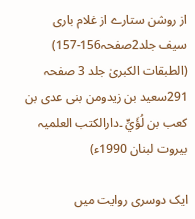از روشن ستارے از غلام باری سیف جلد2صفحہ156-157)
(الطبقات الکبریٰ جلد 3 صفحہ 291سعید بن زیدومن بنی عدی بن کعب بن لُؤَيٍّ ۔دارالکتب العلمیہ بیروت لبنان 1990ء)

ایک دوسری روایت میں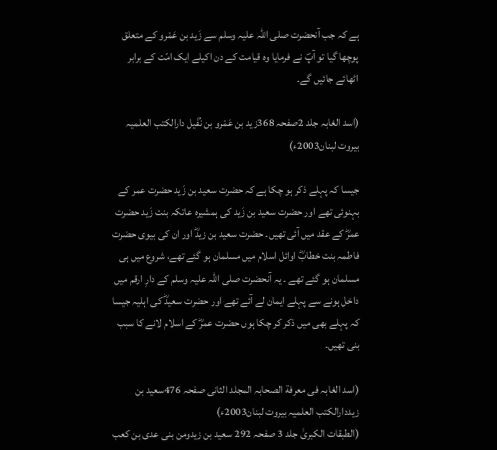ہے کہ جب آنحضرت صلی اللہ علیہ وسلم سے زَید بن عَمْرو کے متعلق پوچھا گیا تو آپؐ نے فرمایا وہ قیامت کے دن اکیلے ایک امّت کے برابر اٹھائے جائیں گے۔

(اسد الغابہ جلد 2صفحہ 368زید بن عَمْرو بن نُفَیل دارالکتب العلمیہ بیروت لبنان2003ء)

جیسا کہ پہلے ذکر ہو چکا ہے کہ حضرت سعید بن زَید حضرت عمر کے بہنوئی تھے اور حضرت سعید بن زَید کی ہمشیرہ عاتکہ بنت زَید حضرت عمرؓ کے عقد میں آئی تھیں۔ حضرت سعید بن زیدؓ اور ان کی بیوی حضرت فاطمہ بنت خطابؓ اوائل اسلام میں مسلمان ہو گئے تھے، شروع میں ہی مسلمان ہو گئے تھے ۔ یہ آنحضرت صلی اللہ علیہ وسلم کے دارِ ارقم میں داخل ہونے سے پہلے ایمان لے آئے تھے اور حضرت سعیدؓ کی اہلیہ جیسا کہ پہلے بھی میں ذکر کر چکا ہوں حضرت عمرؓ کے اسلام لانے کا سبب بنی تھیں۔

(اسد الغابہ فی معرفة الصحابہ المجلد الثانی صفحہ 476سعید بن زیددارالکتب العلمیہ بیروت لبنان2003ء)
(الطبقات الکبریٰ جلد 3 صفحہ 292 سعید بن زیدومن بنی عدی بن کعب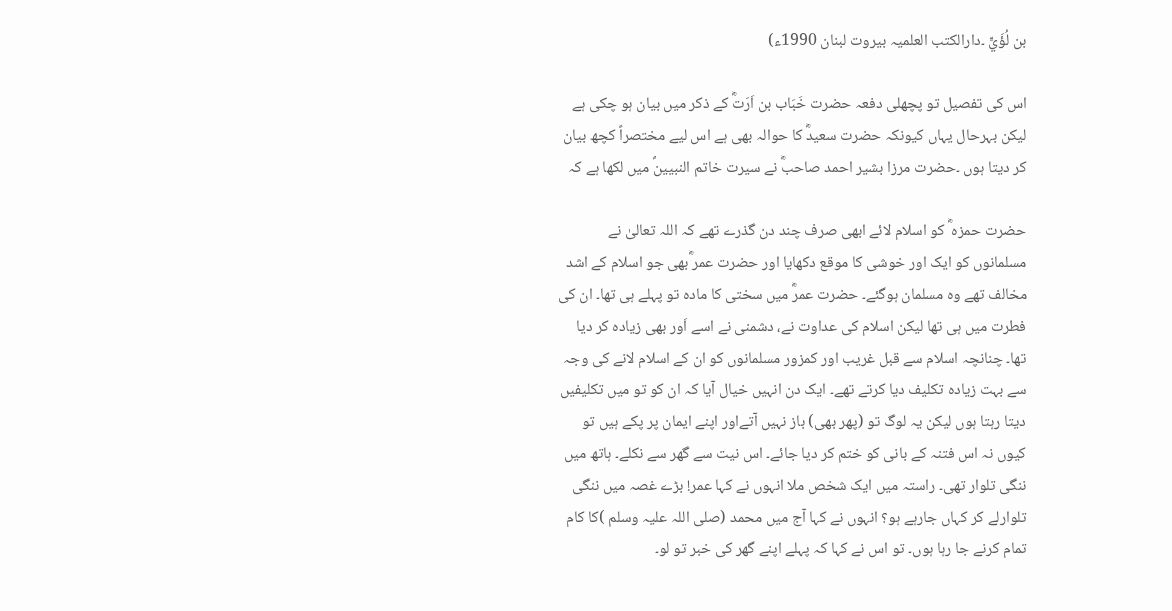بن لُؤَيٍّ ۔دارالکتب العلمیہ بیروت لبنان 1990ء)

اس کی تفصیل تو پچھلی دفعہ حضرت خَبَاب بن اَرَتؓ کے ذکر میں بیان ہو چکی ہے لیکن بہرحال یہاں کیونکہ حضرت سعیدؓ کا حوالہ بھی ہے اس لیے مختصراً کچھ بیان کر دیتا ہوں ۔حضرت مرزا بشیر احمد صاحبؓ نے سیرت خاتم النبیینؐ میں لکھا ہے کہ

حضرت حمزہ ؓ کو اسلام لائے ابھی صرف چند دن گذرے تھے کہ اللہ تعالیٰ نے مسلمانوں کو ایک اور خوشی کا موقع دکھایا اور حضرت عمر ؓبھی جو اسلام کے اشد مخالف تھے وہ مسلمان ہوگئے۔ حضرت عمرؓ میں سختی کا مادہ تو پہلے ہی تھا۔ ان کی فطرت میں ہی تھا لیکن اسلام کی عداوت نے، دشمنی نے اسے اَور بھی زیادہ کر دیا تھا۔ چنانچہ اسلام سے قبل غریب اور کمزور مسلمانوں کو ان کے اسلام لانے کی وجہ سے بہت زیادہ تکلیف دیا کرتے تھے۔ ایک دن انہیں خیال آیا کہ ان کو تو میں تکلیفیں دیتا رہتا ہوں لیکن یہ لوگ تو (پھر بھی) باز نہیں آتےاور اپنے ایمان پر پکے ہیں تو کیوں نہ اس فتنہ کے بانی کو ختم کر دیا جائے۔ اس نیت سے گھر سے نکلے۔ ہاتھ میں ننگی تلوار تھی۔ راستہ میں ایک شخص ملا انہوں نے کہا عمر! بڑے غصہ میں ننگی تلوارلے کر کہاں جارہے ہو؟ انہوں نے کہا آج میں محمد (صلی اللہ علیہ وسلم )کا کام تمام کرنے جا رہا ہوں۔ تو اس نے کہا کہ پہلے اپنے گھر کی خبر تو لو۔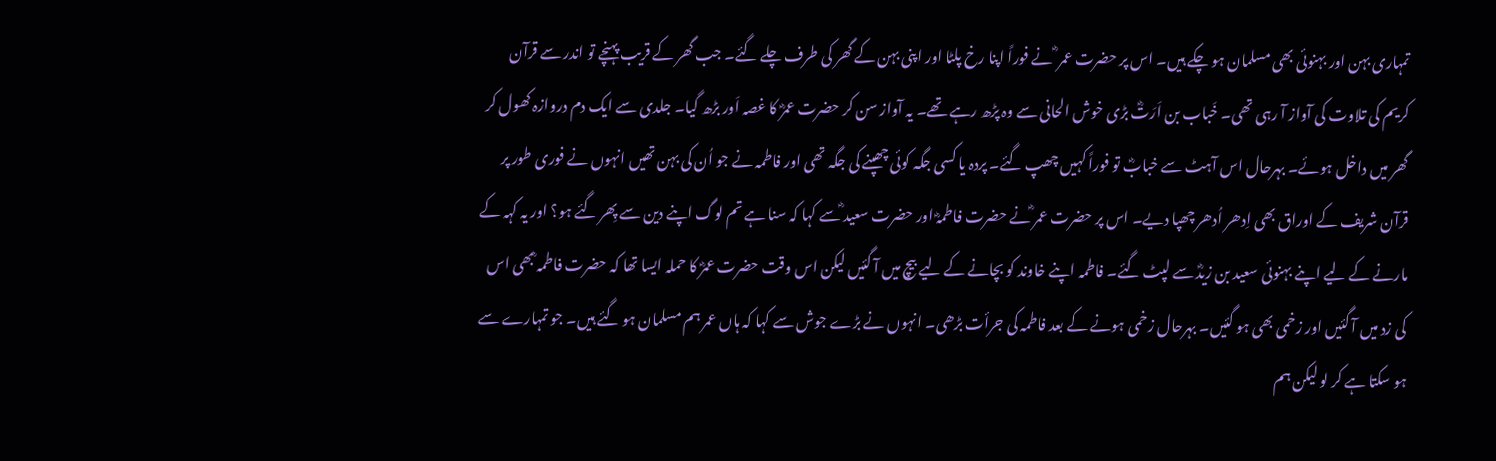تمہاری بہن اور بہنوئی بھی مسلمان ہو چکے ہیں۔ اس پر حضرت عمر ؓ نے فوراً اپنا رخ پلٹا اور اپنی بہن کے گھر کی طرف چلے گئے۔ جب گھر کے قریب پہنچے تو اندر سے قرآن کریم کی تلاوت کی آواز آ رہی تھی۔ خَباب بن اَرَتؓ بڑی خوش الحانی سے وہ پڑھ رہے تھے۔ یہ آواز سن کر حضرت عمرؓ کا غصہ اَور بڑھ گیا۔ جلدی سے ایک دم دروازہ کھول کر گھر میں داخل ہوئے۔ بہرحال اس آہٹ سے خبابؓ تو فوراً کہیں چھپ گئے۔ پردہ یا کسی جگہ کوئی چھپنے کی جگہ تھی اور فاطمہ نے جو اُن کی بہن تھیں انہوں نے فوری طور پر قرآن شریف کے اوراق بھی اِدھر اُدھر چھپا دیے۔ اس پر حضرت عمر ؓنے حضرت فاطمہؓ اور حضرت سعید ؓسے کہا کہ سنا ہے تم لوگ اپنے دین سے پِھر گئے ہو؟ اور یہ کہہ کے مارنے کے لیے اپنے بہنوئی سعید بن زیدؓ سے لپٹ گئے۔ فاطمہ اپنے خاوند کو بچانے کے لیے بیچ میں آ گئیں لیکن اس وقت حضرت عمرؓ کا حملہ ایسا تھا کہ حضرت فاطمہ ؓبھی اس کی زد میں آ گئیں اور زخمی بھی ہو گئیں۔ بہرحال زخمی ہونے کے بعد فاطمہ کی جرأت بڑھی۔ انہوں نے بڑے جوش سے کہا کہ ہاں عمر ہم مسلمان ہو گئے ہیں۔ جو تمہارے سے ہو سکتا ہے کر لو لیکن ہم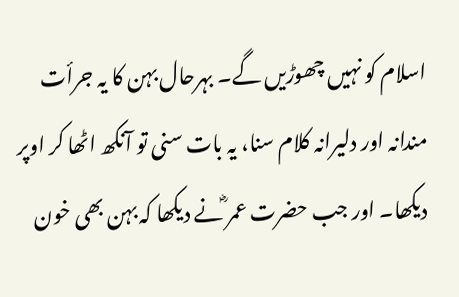اسلام کو نہیں چھوڑیں گے۔ بہرحال بہن کا یہ جرأت مندانہ اور دلیرانہ کلام سنا، یہ بات سنی تو آنکھ اٹھا کر اوپر دیکھا۔ اور جب حضرت عمر ؓنے دیکھا کہ بہن بھی خون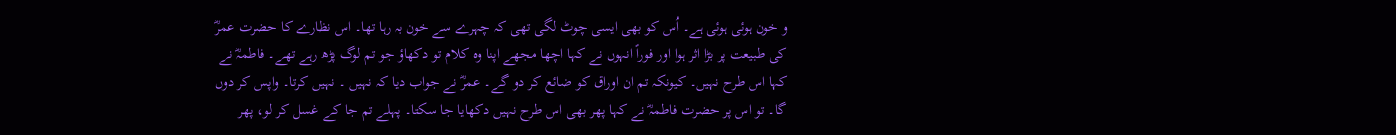و خون ہوئی ہوئی ہے۔ اُس کو بھی ایسی چوٹ لگی تھی کہ چہرے سے خون بہ رہا تھا۔ اس نظارے کا حضرت عمرؓ کی طبیعت پر بڑا اثر ہوا اور فوراً انہوں نے کہا اچھا مجھے اپنا وہ کلام تو دکھاؤ جو تم لوگ پڑھ رہے تھے۔ فاطمہؓ نے کہا اس طرح نہیں۔ کیونکہ تم ان اوراق کو ضائع کر دو گے۔ عمرؓ نے جواب دیا کہ نہیں ۔ نہیں کرتا۔ واپس کر دوں گا۔ تو اس پر حضرت فاطمہؓ نے کہا پھر بھی اس طرح نہیں دکھایا جا سکتا۔ پہلے تم جا کے غسل کر لو، پھر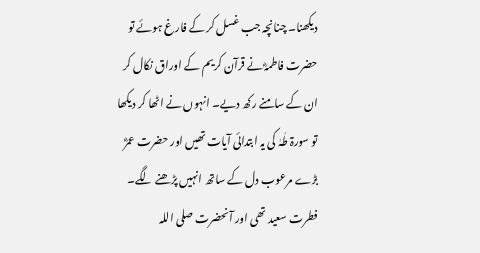دیکھنا۔ چنانچہ جب غسل کر کے فارغ ہوئے تو حضرت فاطمہؓ نے قرآن کریم کے اوراق نکال کر ان کے سامنے رکھ دیے۔ انہوں نے اٹھا کر دیکھا تو سورۃ طٰہٰ کی یہ ابتدائی آیات تھیں اور حضرت عمرؓ بڑے مرعوب دل کے ساتھ انہیں پڑھنے لگے۔ فطرت سعید تھی اور آنحضرت صلی اللہ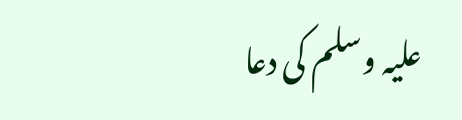علیہ وسلم کی دعا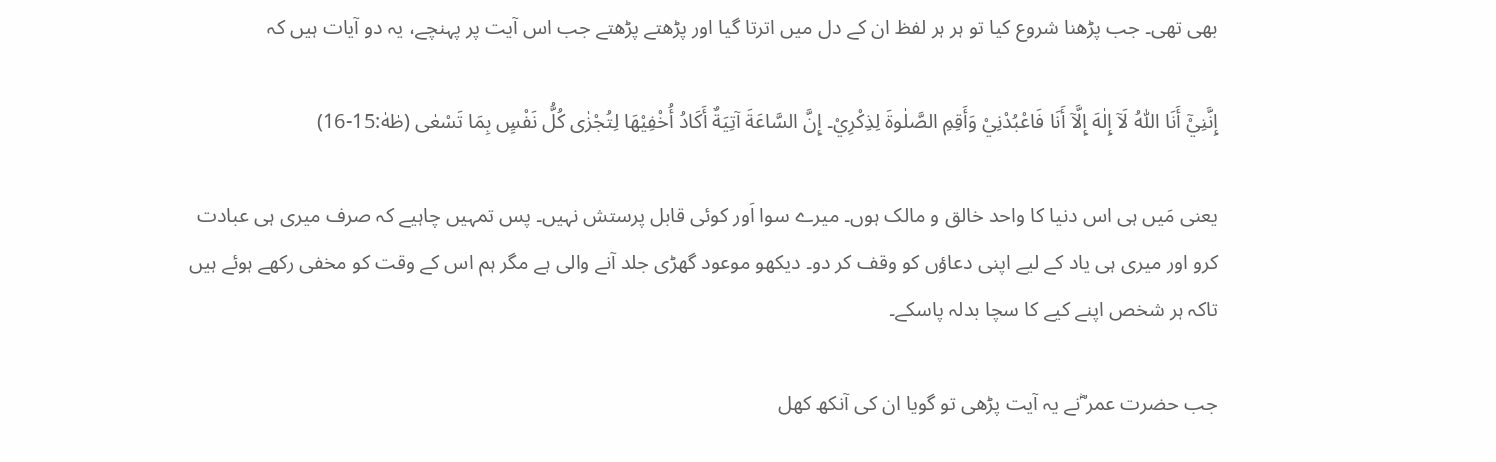بھی تھی۔ جب پڑھنا شروع کیا تو ہر ہر لفظ ان کے دل میں اترتا گیا اور پڑھتے پڑھتے جب اس آیت پر پہنچے، یہ دو آیات ہیں کہ

إِنَّنِيْٓ أَنَا اللّٰهُ لَآ إِلٰهَ إِلَّآ أَنَا فَاعْبُدْنِيْ وَأَقِمِ الصَّلٰوةَ لِذِكْرِيْ۔ إِنَّ السَّاعَةَ آتِيَةٌ أَكَادُ أُخْفِيْهَا لِتُجْزٰی كُلُّ نَفْسٍ بِمَا تَسْعٰى (طٰهٰ:15-16)

یعنی مَیں ہی اس دنیا کا واحد خالق و مالک ہوں۔ میرے سوا اَور کوئی قابل پرستش نہیں۔ پس تمہیں چاہیے کہ صرف میری ہی عبادت کرو اور میری ہی یاد کے لیے اپنی دعاؤں کو وقف کر دو۔ دیکھو موعود گھڑی جلد آنے والی ہے مگر ہم اس کے وقت کو مخفی رکھے ہوئے ہیں تاکہ ہر شخص اپنے کیے کا سچا بدلہ پاسکے۔

جب حضرت عمر ؓنے یہ آیت پڑھی تو گویا ان کی آنکھ کھل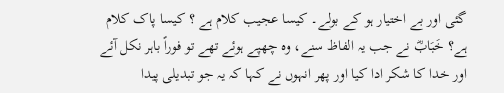گئی اور بے اختیار ہو کے بولے۔ کیسا عجیب کلام ہے ؟ کیسا پاک کلام ہے؟ خَبَابؓ نے جب یہ الفاظ سنے، وہ چھپے ہوئے تھے تو فوراً باہر نکل آئے اور خدا کا شکر ادا کیا اور پھر انہوں نے کہا کہ یہ جو تبدیلی پیدا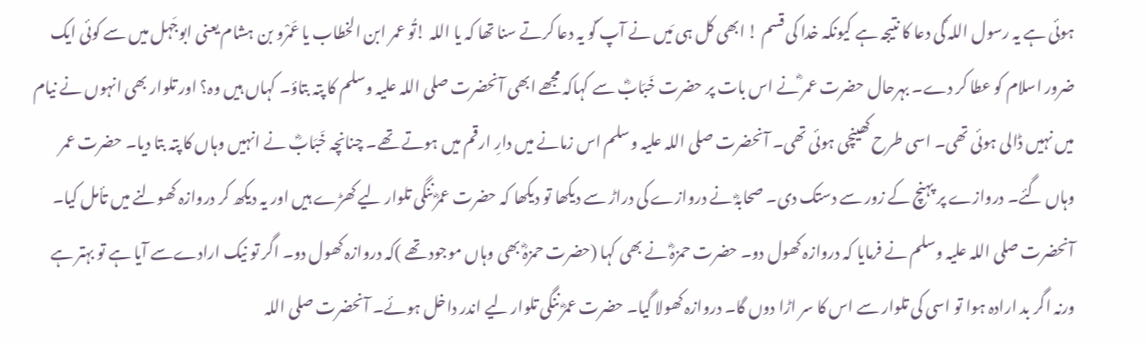ہوئی ہے یہ رسول اللہ ؐکی دعا کا نتیجہ ہے کیونکہ خدا کی قسم ! ابھی کل ہی مَیں نے آپ ؐکو یہ دعا کرتے سنا تھا کہ یا اللہ !تُو عمر ابن الخطاب یا عَمْرو بن ہشام یعنی ابوجَہل میں سے کوئی ایک ضرور اسلام کو عطا کر دے۔ بہرحال حضرت عمر ؓنے اس بات پر حضرت خَبَابؓ سے کہاکہ مجھے ابھی آنحضرت صلی اللہ علیہ وسلم کا پتہ بتاؤ۔ کہاں ہیں وہ؟ اور تلوار بھی انہوں نے نیام میں نہیں ڈالی ہوئی تھی۔ اسی طرح کھینچی ہوئی تھی۔ آنحضرت صلی اللہ علیہ وسلم اس زمانے میں دارِ ارقم میں ہوتے تھے۔ چنانچہ خَبَابؓ نے انہیں وہاں کا پتہ بتا دیا۔ حضرت عمر وہاں گئے۔ دروازے پر پہنچ کے زور سے دستک دی۔ صحابہؓ نے دروازے کی دراڑ سے دیکھا تو دیکھا کہ حضرت عمرؓ ننگی تلوار لیے کھڑے ہیں اور یہ دیکھ کر دروازہ کھولنے میں تأمل کیا۔ آنحضرت صلی اللہ علیہ وسلم نے فرمایا کہ دروازہ کھول دو۔ حضرت حمزہؓ نے بھی کہا (حضرت حمزہؓ بھی وہاں موجود تھے )کہ دروازہ کھول دو۔ اگر تو نیک ارادےسے آیا ہے تو بہتر ہے ورنہ اگر بد ارادہ ہوا تو اسی کی تلوار سے اس کا سر اڑا دوں گا۔ دروازہ کھولا گیا۔ حضرت عمرؓ ننگی تلوار لیے اندر داخل ہوئے۔ آنحضرت صلی اللہ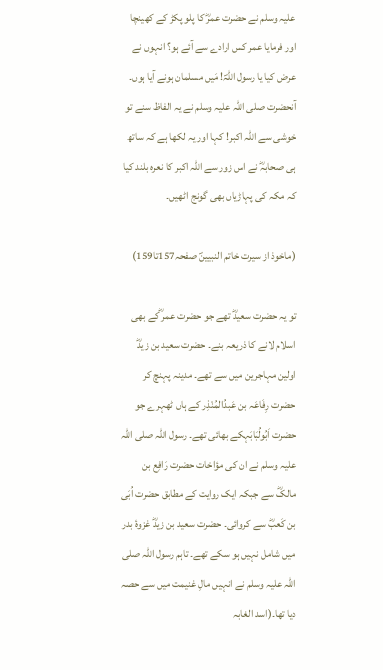علیہ وسلم نے حضرت عمرؓ کا پلو پکڑ کے کھینچا اور فرمایا عمر کس ارادے سے آئے ہو؟ انہوں نے عرض کیا یا رسول اللہؐ! مَیں مسلمان ہونے آیا ہوں۔ آنحضرت صلی اللہ علیہ وسلم نے یہ الفاظ سنے تو خوشی سے اللہ اکبر! کہا اور یہ لکھا ہے کہ ساتھ ہی صحابہؓ نے اس زور سے اللہ اکبر کا نعرہ بلند کیا کہ مکہ کی پہاڑیاں بھی گونج اٹھیں۔

(ماخوذ از سیرت خاتم النبیینؐ صفحہ157تا159)

تو یہ حضرت سعیدؓ تھے جو حضرت عمر ؓکے بھی اسلام لانے کا ذریعہ بنے۔ حضرت سعید بن زیدؓ اولین مہاجرین میں سے تھے۔ مدینہ پہنچ کر حضرت رِفَاعَہ بن عَبدُالمُنْذِر کے ہاں ٹھہرے جو حضرت اَبُولُبَابَہکے بھائی تھے۔ رسول اللہ صلی اللہ علیہ وسلم نے ان کی مؤاخات حضرت رَافِع بن مالکؓ سے جبکہ ایک روایت کے مطابق حضرت اُبَی بن کَعبؓ سے کروائی۔ حضرت سعید بن زیدؓ غزوۂ بدر میں شامل نہیں ہو سکے تھے۔ تاہم رسول اللہ صلی اللہ علیہ وسلم نے انہیں مالِ غنیمت میں سے حصہ دیا تھا۔(اسد الغابہ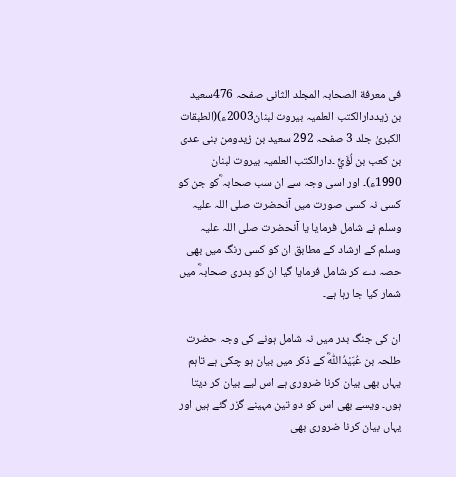فی معرفة الصحابہ المجلد الثانی صفحہ 476سعید بن زیددارالکتب العلمیہ بیروت لبنان2003ء)(الطبقات الکبریٰ جلد 3 صفحہ 292 سعید بن زیدومن بنی عدی بن کعب بن لُؤَيٍّ ۔دارالکتب العلمیہ بیروت لبنان 1990ء)۔ اور اسی وجہ سے ان سب صحابہ ؓکو جن کو کسی نہ کسی صورت میں آنحضرت صلی اللہ علیہ وسلم نے شامل فرمایا یا آنحضرت صلی اللہ علیہ وسلم کے ارشاد کے مطابق ان کو کسی رنگ میں بھی حصہ دے کر شامل فرمایا گیا ان کو بدری صحابہؓ میں شمار کیا جا رہا ہے۔

ان کی جنگ بدر میں نہ شامل ہونے کی وجہ حضرت طلحہ بن عُبَیْدُاللّٰہؓ کے ذکر میں بیان ہو چکی ہے تاہم یہاں بھی بیان کرنا ضروری ہے اس لیے بیان کر دیتا ہوں۔ ویسے بھی اس کو دو تین مہینے گزر گئے ہیں اور یہاں بیان کرنا ضروری بھی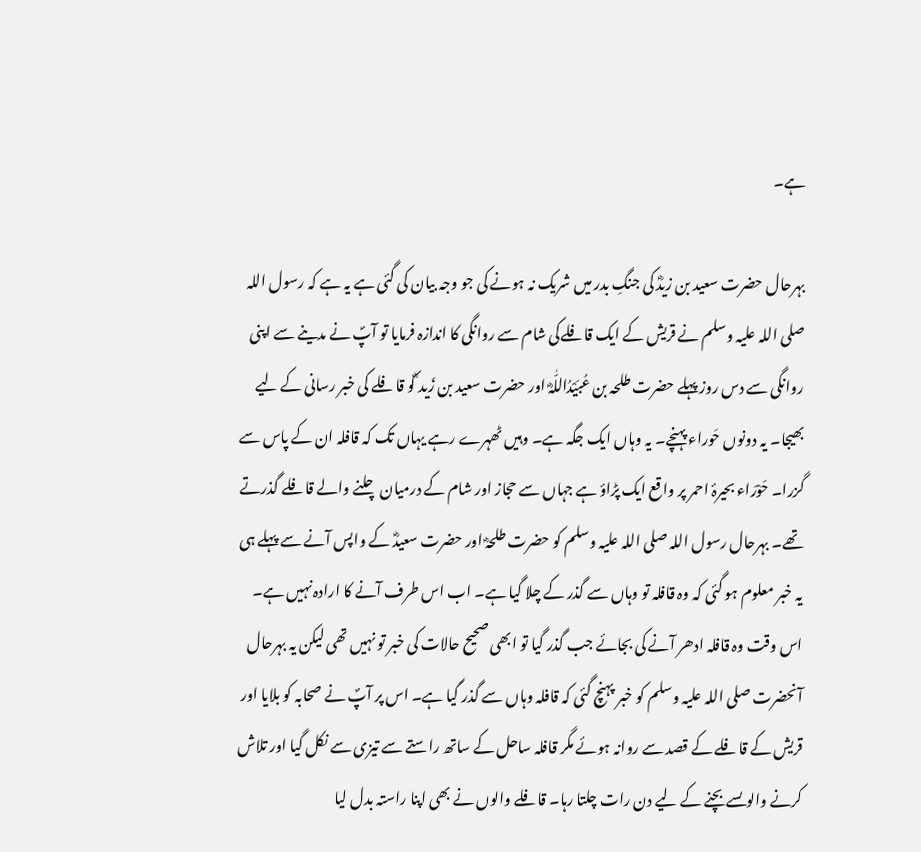ہے۔

بہرحال حضرت سعید بن زیدؓ کی جنگِ بدر میں شریک نہ ہونے کی جو وجہ بیان کی گئی ہے یہ ہے کہ رسول اللہ صلی اللہ علیہ وسلم نے قریش کے ایک قافلےکی شام سے روانگی کا اندازہ فرمایا تو آپؐ نے مدینے سے اپنی روانگی سے دس روز پہلے حضرت طلحہ بن عُبَیْدُاللّٰہؓ اور حضرت سعید بن زَید ؓکو قافلے کی خبر رسانی کے لیے بھیجا۔ یہ دونوں حَوراء پہنچے۔ یہ وہاں ایک جگہ ہے۔ وہیں ٹھہرے رہے یہاں تک کہ قافلہ ان کے پاس سے گزرا۔ حَوْرَاء بحیرۂ احمر پر واقع ایک پڑاؤ ہے جہاں سے حجاز اور شام کے درمیان چلنے والے قافلے گذرتے تھے۔ بہرحال رسول اللہ صلی اللہ علیہ وسلم کو حضرت طلحہؓ اور حضرت سعیدؓ کے واپس آنے سے پہلے ہی یہ خبر معلوم ہو گئی کہ وہ قافلہ تو وہاں سے گذر کے چلا گیا ہے۔ اب اس طرف آنے کا ارادہ نہیں ہے۔ اس وقت وہ قافلہ ادھر آنے کی بجائے جب گذر گیا تو ابھی صحیح حالات کی خبر تو نہیں تھی لیکن یہ بہرحال آنحضرت صلی اللہ علیہ وسلم کو خبر پہنچ گئی کہ قافلہ وہاں سے گذر گیا ہے۔ اس پر آپؐ نے صحابہ کو بلایا اور قریش کے قافلے کے قصد سے روانہ ہوئے مگر قافلہ ساحل کے ساتھ راستے سے تیزی سے نکل گیا اور تلاش کرنے والوںسے بچنے کے لیے دن رات چلتا رہا۔ قافلے والوں نے بھی اپنا راستہ بدل لیا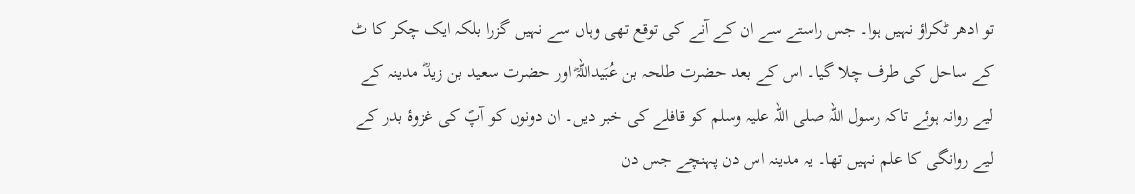تو ادھر ٹکراؤ نہیں ہوا۔ جس راستے سے ان کے آنے کی توقع تھی وہاں سے نہیں گزرا بلکہ ایک چکر کا ٹ کے ساحل کی طرف چلا گیا۔ اس کے بعد حضرت طلحہ بن عُبَیداللہؓ اور حضرت سعید بن زیدؓ مدینہ کے لیے روانہ ہوئے تاکہ رسول اللہ صلی اللہ علیہ وسلم کو قافلے کی خبر دیں۔ ان دونوں کو آپؐ کی غزوۂ بدر کے لیے روانگی کا علم نہیں تھا۔ یہ مدینہ اس دن پہنچے جس دن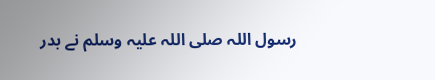رسول اللہ صلی اللہ علیہ وسلم نے بدر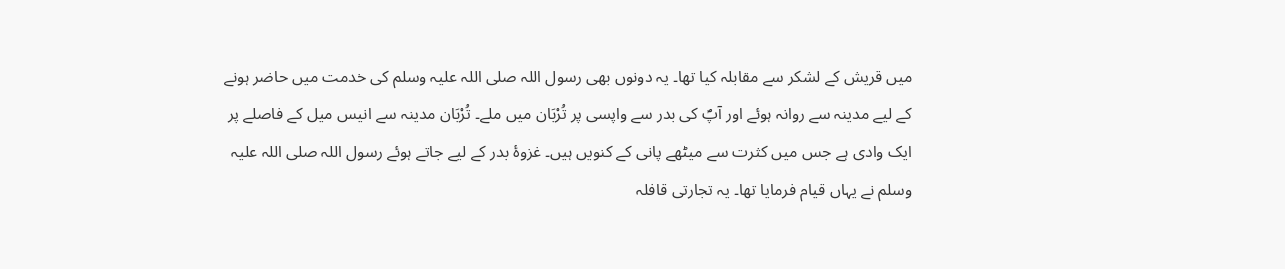میں قریش کے لشکر سے مقابلہ کیا تھا۔ یہ دونوں بھی رسول اللہ صلی اللہ علیہ وسلم کی خدمت میں حاضر ہونے کے لیے مدینہ سے روانہ ہوئے اور آپؐ کی بدر سے واپسی پر تُرْبَان میں ملے۔ تُرْبَان مدینہ سے انیس میل کے فاصلے پر ایک وادی ہے جس میں کثرت سے میٹھے پانی کے کنویں ہیں۔ غزوۂ بدر کے لیے جاتے ہوئے رسول اللہ صلی اللہ علیہ وسلم نے یہاں قیام فرمایا تھا۔ یہ تجارتی قافلہ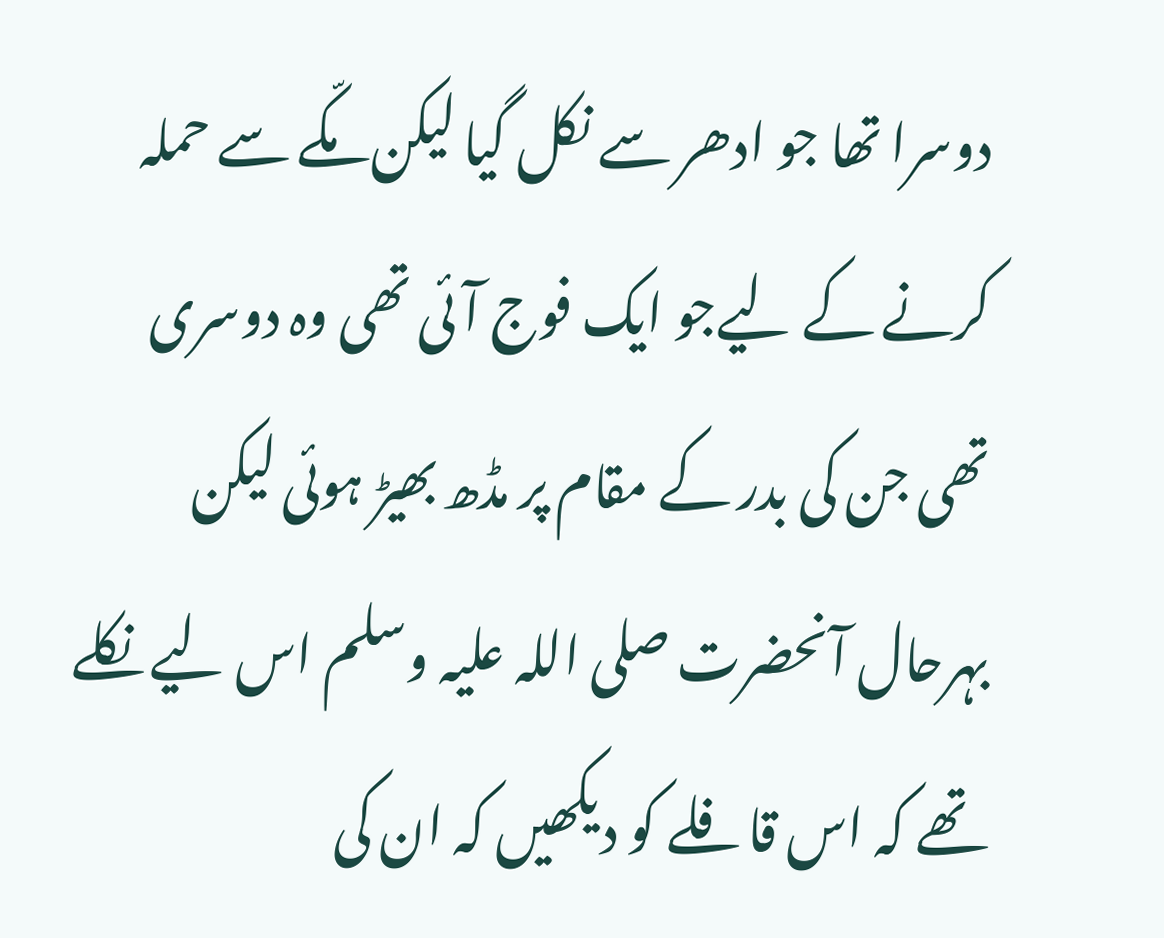دوسرا تھا جو ادھر سے نکل گیا لیکن مکّے سے حملہ کرنے کے لیےجو ایک فوج آئی تھی وہ دوسری تھی جن کی بدر کے مقام پر مڈھ بھیڑ ہوئی لیکن بہرحال آنحضرت صلی اللہ علیہ وسلم اس لیے نکلے تھے کہ اس قافلے کو دیکھیں کہ ان کی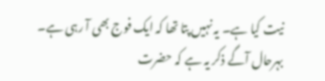نیت کیا ہے۔ یہ نہیں پتا تھا کہ ایک فوج بھی آ رہی ہے۔ بہرحال آگے ذکر یہ ہے کہ حضرت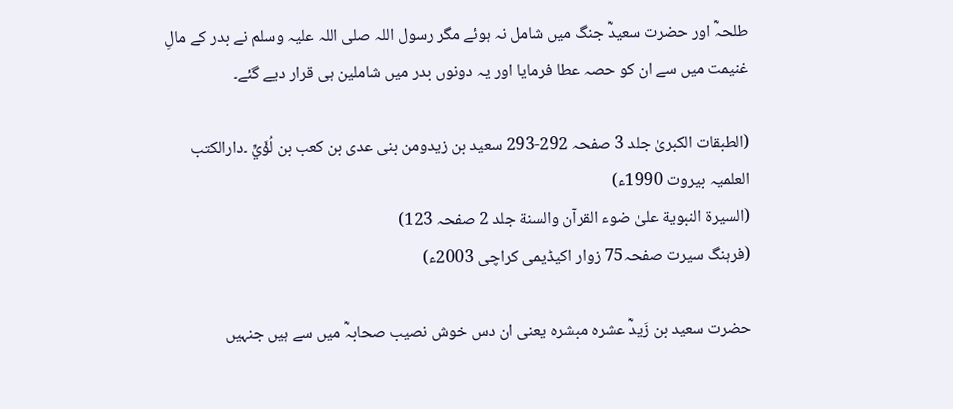طلحہؓ اور حضرت سعیدؓ جنگ میں شامل نہ ہوئے مگر رسول اللہ صلی اللہ علیہ وسلم نے بدر کے مالِ غنیمت میں سے ان کو حصہ عطا فرمایا اور یہ دونوں بدر میں شاملین ہی قرار دیے گئے۔

(الطبقات الکبریٰ جلد 3 صفحہ 292-293 سعید بن زیدومن بنی عدی بن کعب بن لُؤَيٍّ ۔دارالکتب العلمیہ بیروت 1990ء)
(السیرة النبویة علیٰ ضوء القرآن والسنة جلد 2 صفحہ 123)
(فرہنگ سیرت صفحہ75 زوار اکیڈیمی کراچی 2003ء)

حضرت سعید بن زَیدؓ عشرہ مبشرہ یعنی ان دس خوش نصیب صحابہؓ میں سے ہیں جنہیں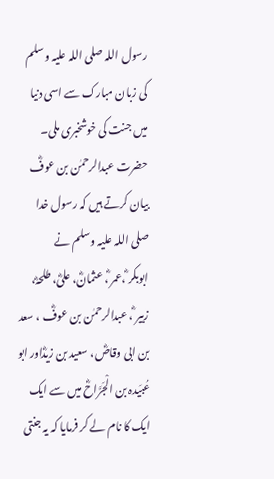رسول اللہ صلی اللہ علیہ وسلم کی زبان مبارک سے اسی دنیا میں جنت کی خوشخبری ملی۔ حضرت عبدالرحمٰن بن عوفؓ بیان کرتے ہیں کہ رسول خدا صلی اللہ علیہ وسلم نے ابوبکر ؓ،عمر ؓ، عثمانؓ، علیؓ، طلحہؓ، زبیر ؓ، عبدالرحمٰن بن عوفؓ ، سعد بن ابی وقاصؓ، سعید بن زیدؓاور ابو عُبَیدہ بن الْجَرَّاحؓ میں سے ایک ایک کا نام لے کر فرمایا کہ یہ جنتی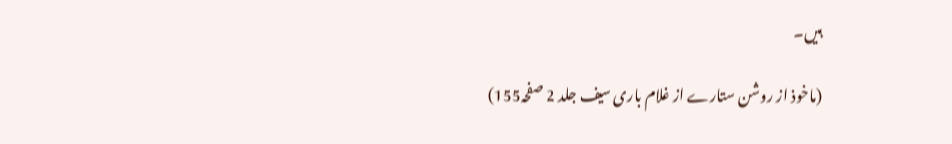ہیں۔

(ماخوذ از روشن ستارے از غلام باری سیف جلد 2 صفحہ155)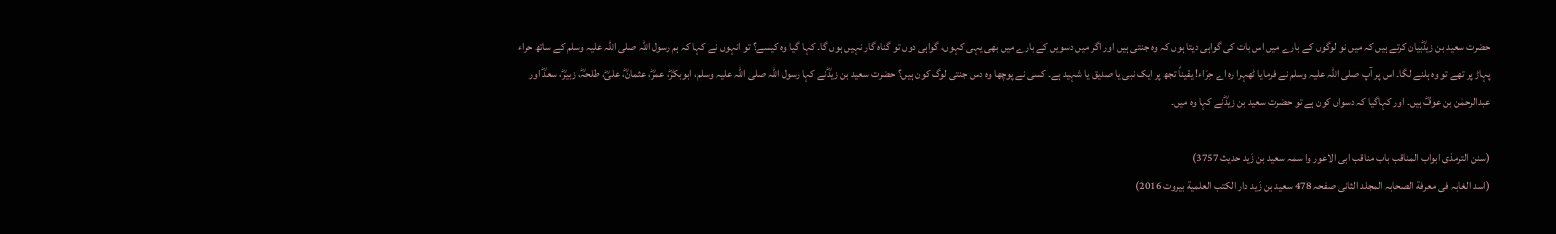حضرت سعید بن زیدؓبیان کرتے ہیں کہ میں نو لوگوں کے بارے میں اس بات کی گواہی دیتا ہوں کہ وہ جنتی ہیں اور اگر میں دسویں کے بارے میں بھی یہی کہوں، گواہی دوں تو گناہ گار نہیں ہوں گا۔ کہا گیا وہ کیسے؟ تو انہوں نے کہا کہ ہم رسول اللہ صلی اللہ علیہ وسلم کے ساتھ حراء پہاڑ پر تھے تو وہ ہلنے لگا۔ اس پر آپ صلی اللہ علیہ وسلم نے فرمایا ٹھہرا رہ اے حِرَاء! یقیناً تجھ پر ایک نبی یا صدیق یا شہید ہے۔ کسی نے پوچھا وہ دس جنتی لوگ کون ہیں؟ حضرت سعید بن زیدؓنے کہا رسول اللہ صلی اللہ علیہ وسلم، ابوبکرؓ، عمرؓ، عثمانؓ، علیؓ، طلحہؓ، زبیرؓ، سعدؓ اور عبدالرحمٰن بن عوفؓ ہیں۔ اور کہاگیا کہ دسواں کون ہے تو حضرت سعید بن زیدؓنے کہا وہ میں۔

(سنن الترمذی ابواب المناقب باب مناقب ابی الاعور وا سمہ سعید بن زَید حدیث 3757)
(اسد الغابہ فی معرفة الصحابہ المجلد الثانی صفحہ 478 سعید بن زَید دار الکتب العلمیة بیروت 2016)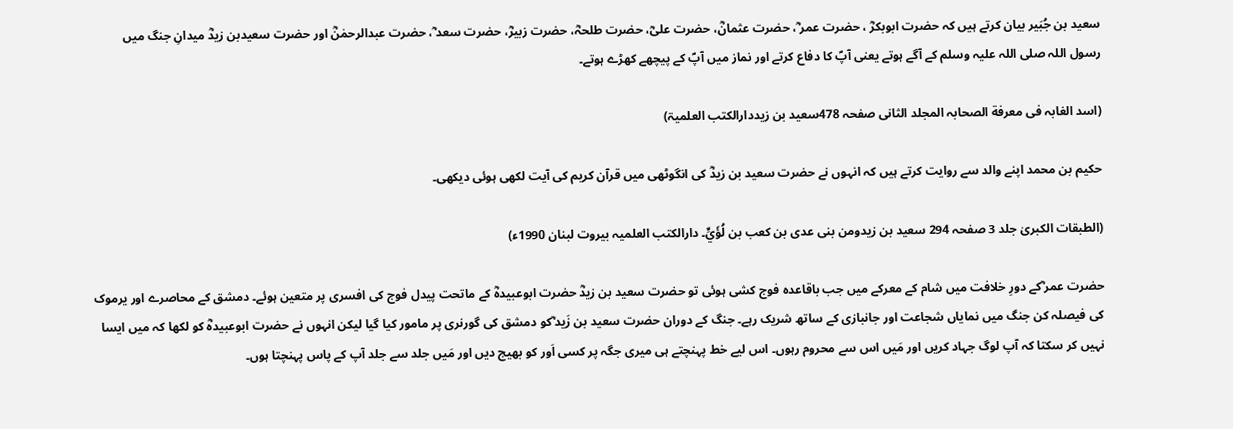سعید بن جُبَیر بیان کرتے ہیں کہ حضرت ابوبکرؓ ، حضرت عمر ؓ، حضرت عثمانؓ، حضرت علیؓ، حضرت طلحہؓ، حضرت زبیرؓ، حضرت سعد ؓ، حضرت عبدالرحمٰنؓ اور حضرت سعیدبن زیدؓ میدانِ جنگ میں رسول اللہ صلی اللہ علیہ وسلم کے آگے ہوتے یعنی آپؐ کا دفاع کرتے اور نماز میں آپؐ کے پیچھے کھڑے ہوتے۔

(اسد الغابہ فی معرفة الصحابہ المجلد الثانی صفحہ 478سعید بن زیددارالکتب العلمیۃ)

حکیم بن محمد اپنے والد سے روایت کرتے ہیں کہ انہوں نے حضرت سعید بن زیدؓ کی انگوٹھی میں قرآن کریم کی آیت لکھی ہوئی دیکھی۔

(الطبقات الکبریٰ جلد 3 صفحہ 294 سعید بن زیدومن بنی عدی بن کعب بن لُؤَيٍّ۔ دارالکتب العلمیہ بیروت لبنان 1990ء)

حضرت عمر ؓکے دورِ خلافت میں شام کے معرکے میں جب باقاعدہ فوج کشی ہوئی تو حضرت سعید بن زیدؓ حضرت ابوعبیدہؓ کے ماتحت پیدل فوج کی افسری پر متعین ہوئے۔ دمشق کے محاصرے اور یرموک کی فیصلہ کن جنگ میں نمایاں شجاعت اور جانبازی کے ساتھ شریک رہے۔ جنگ کے دوران حضرت سعید بن زَید ؓکو دمشق کی گورنری پر مامور کیا گیا لیکن انہوں نے حضرت ابوعبیدہؓ کو لکھا کہ میں ایسا نہیں کر سکتا کہ آپ لوگ جہاد کریں اور مَیں اس سے محروم رہوں۔ اس لیے خط پہنچتے ہی میری جگہ پر کسی اَور کو بھیج دیں اور مَیں جلد سے جلد آپ کے پاس پہنچتا ہوں۔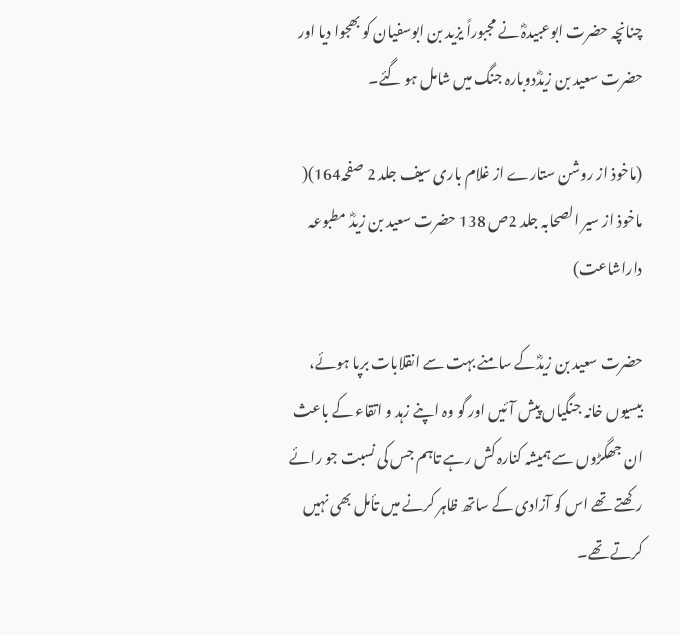چنانچہ حضرت ابوعبیدہؓ نے مجبوراً یزید بن ابوسفیان کو بھجوا دیا اور حضرت سعید بن زیدؓدوبارہ جنگ میں شامل ہو گئے۔

(ماخوذ از روشن ستارے از غلام باری سیف جلد 2 صفحہ164)( ماخوذ از سیر الصحابہ جلد 2ص 138 حضرت سعید بن زیدؓ مطبوعہ داراشاعت)

حضرت سعید بن زیدؓکے سامنے بہت سے انقلابات برپا ہوئے، بیسیوں خانہ جنگیاں پیش آئیں اور گو وہ اپنے زہد و اتقاء کے باعث ان جھگڑوں سے ہمیشہ کنارہ کش رہے تاہم جس کی نسبت جو رائے رکھتے تھے اس کو آزادی کے ساتھ ظاہر کرنے میں تأمل بھی نہیں کرتے تھے۔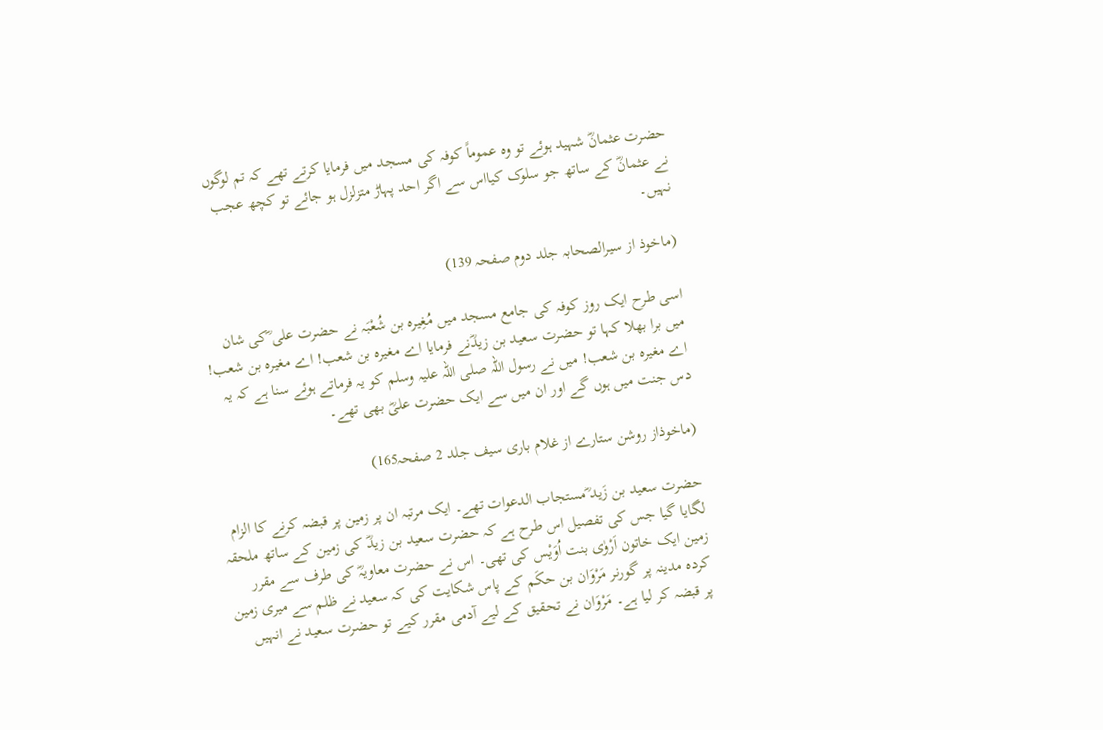حضرت عثمانؓ شہید ہوئے تو وہ عموماً کوفہ کی مسجد میں فرمایا کرتے تھے کہ تم لوگوں نے عثمانؓ کے ساتھ جو سلوک کیااس سے اگر احد پہاڑ متزلزل ہو جائے تو کچھ عجب نہیں۔

(ماخوذ از سیرالصحابہ جلد دوم صفحہ 139)

اسی طرح ایک روز کوفہ کی جامع مسجد میں مُغِیرہ بن شُعْبَہ نے حضرت علی ؓکی شان میں برا بھلا کہا تو حضرت سعید بن زیدؓنے فرمایا اے مغیرہ بن شعب! اے مغیرہ بن شعب! اے مغیرہ بن شعب! میں نے رسول اللہ صلی اللہ علیہ وسلم کو یہ فرماتے ہوئے سنا ہے کہ یہ دس جنت میں ہوں گے اور ان میں سے ایک حضرت علیؓ بھی تھے۔

(ماخوذاز روشن ستارے از غلام باری سیف جلد 2 صفحہ165)

حضرت سعید بن زَید ؓمستجاب الدعوات تھے۔ ایک مرتبہ ان پر زمین پر قبضہ کرنے کا الزام لگایا گیا جس کی تفصیل اس طرح ہے کہ حضرت سعید بن زیدؓ کی زمین کے ساتھ ملحقہ زمین ایک خاتون اَرْوٰی بنت اُوَیْس کی تھی۔ اس نے حضرت معاویہؓ کی طرف سے مقرر کردہ مدینہ پر گورنر مَرْوَان بن حکَم کے پاس شکایت کی کہ سعید نے ظلم سے میری زمین پر قبضہ کر لیا ہے۔ مَرْوَان نے تحقیق کے لیے آدمی مقرر کیے تو حضرت سعید نے انہیں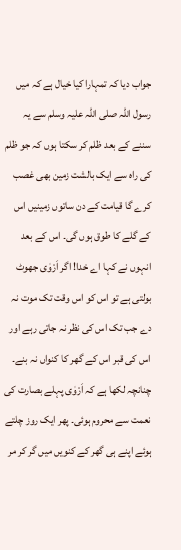جواب دیا کہ تمہارا کیا خیال ہے کہ میں رسول اللہ صلی اللہ علیہ وسلم سے یہ سننے کے بعد ظلم کر سکتا ہوں کہ جو ظلم کی راہ سے ایک بالشت زمین بھی غصب کرے گا قیامت کے دن ساتوں زمینیں اس کے گلے کا طوق ہوں گی۔ اس کے بعد انہوں نے کہا اے خدا! اگر اَرْوٰی جھوٹ بولتی ہے تو اس کو اس وقت تک موت نہ دے جب تک اس کی نظر نہ جاتی رہے اور اس کی قبر اس کے گھر کا کنواں نہ بنے۔ چنانچہ لکھا ہے کہ اَرْوٰی پہلے بصارت کی نعمت سے محروم ہوئی۔ پھر ایک روز چلتے ہوئے اپنے ہی گھر کے کنویں میں گر کر مر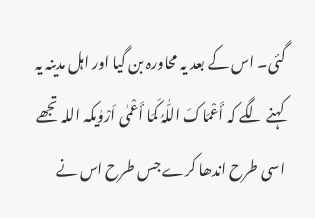گئی۔ اس کے بعد یہ محاورہ بن گیا اور اہل مدینہ یہ کہنے لگے کہ أَعْمَاکَ اللّٰہُ کَمَا أَعْمٰی اَرْوٰیکہ اللہ تجھے اسی طرح اندھا کرے جس طرح اس نے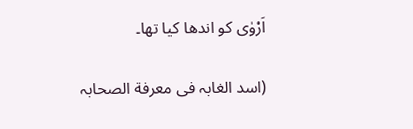اَرْوٰی کو اندھا کیا تھا۔

(اسد الغابہ فی معرفة الصحابہ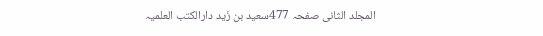المجلد الثانی صفحہ 477سعید بن زَید دارالکتب العلمیہ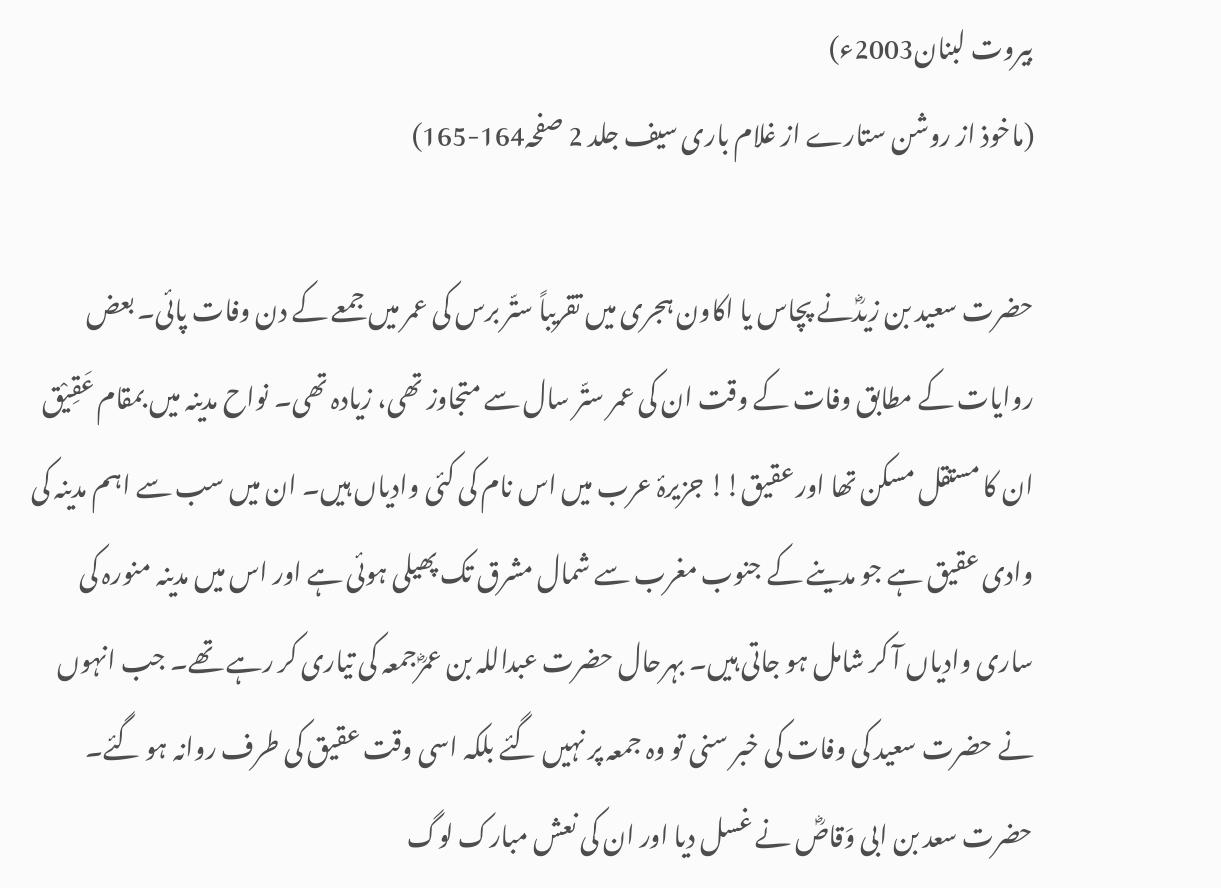بیروت لبنان2003ء)
(ماخوذ از روشن ستارے از غلام باری سیف جلد 2 صفحہ164-165)

حضرت سعید بن زیدؓنے پچاس یا اکاون ہجری میں تقریباً ستّر برس کی عمر میں جمعے کے دن وفات پائی۔ بعض روایات کے مطابق وفات کے وقت ان کی عمر ستّر سال سے متجاوز تھی، زیادہ تھی۔ نواح مدینہ میں بمقام عَقِیْق ان کا مستقل مسکن تھا اور عقیق!! جزیرۂ عرب میں اس نام کی کئی وادیاں ہیں۔ ان میں سب سے اہم مدینہ کی وادی عقیق ہے جو مدینے کے جنوب مغرب سے شمال مشرق تک پھیلی ہوئی ہے اور اس میں مدینہ منورہ کی ساری وادیاں آ کر شامل ہو جاتی ہیں۔ بہرحال حضرت عبداللہ بن عمرؓجمعہ کی تیاری کر رہے تھے۔ جب انہوں نے حضرت سعید کی وفات کی خبر سنی تو وہ جمعہ پر نہیں گئے بلکہ اسی وقت عقیق کی طرف روانہ ہو گئے۔ حضرت سعد بن ابی وَقاصؓ نے غسل دیا اور ان کی نعش مبارک لوگ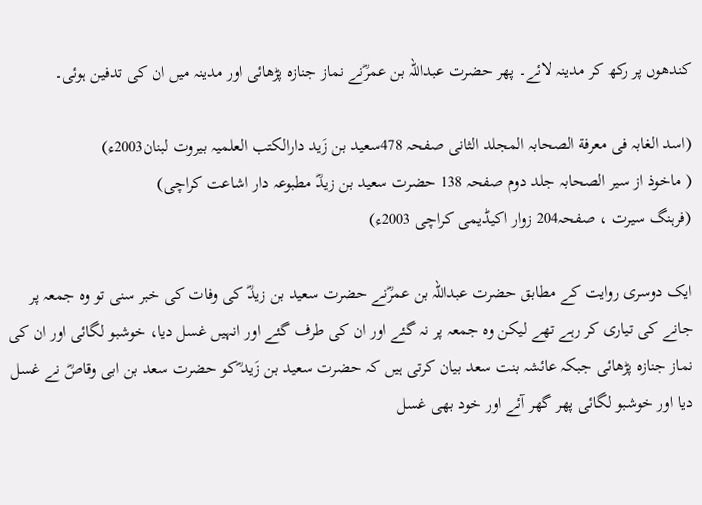کندھوں پر رکھ کر مدینہ لائے۔ پھر حضرت عبداللہ بن عمرؓنے نماز جنازہ پڑھائی اور مدینہ میں ان کی تدفین ہوئی۔

(اسد الغابہ فی معرفة الصحابہ المجلد الثانی صفحہ 478سعید بن زَید دارالکتب العلمیہ بیروت لبنان2003ء)
( ماخوذ از سیر الصحابہ جلد دوم صفحہ 138 حضرت سعید بن زیدؓ مطبوعہ دار اشاعت کراچی)
(فرہنگ سیرت ، صفحہ204 زوار اکیڈیمی کراچی 2003ء)

ایک دوسری روایت کے مطابق حضرت عبداللہ بن عمرؓنے حضرت سعید بن زیدؓ کی وفات کی خبر سنی تو وہ جمعہ پر جانے کی تیاری کر رہے تھے لیکن وہ جمعہ پر نہ گئے اور ان کی طرف گئے اور انہیں غسل دیا، خوشبو لگائی اور ان کی نماز جنازہ پڑھائی جبکہ عائشہ بنت سعد بیان کرتی ہیں کہ حضرت سعید بن زَید ؓکو حضرت سعد بن ابی وقاصؓ نے غسل دیا اور خوشبو لگائی پھر گھر آئے اور خود بھی غسل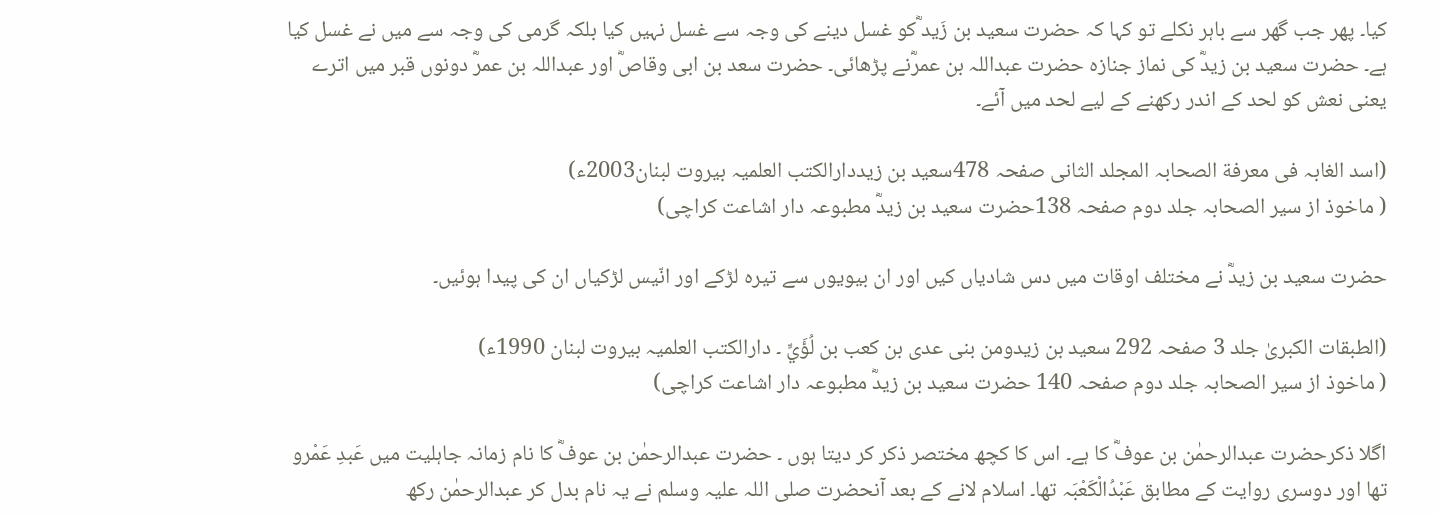کیا۔ پھر جب گھر سے باہر نکلے تو کہا کہ حضرت سعید بن زَید ؓکو غسل دینے کی وجہ سے غسل نہیں کیا بلکہ گرمی کی وجہ سے میں نے غسل کیا ہے۔ حضرت سعید بن زیدؓ کی نماز جنازہ حضرت عبداللہ بن عمرؓنے پڑھائی۔ حضرت سعد بن ابی وقاصؓ اور عبداللہ بن عمرؓ دونوں قبر میں اترے یعنی نعش کو لحد کے اندر رکھنے کے لیے لحد میں آئے۔

(اسد الغابہ فی معرفة الصحابہ المجلد الثانی صفحہ 478سعید بن زیددارالکتب العلمیہ بیروت لبنان2003ء)
( ماخوذ از سیر الصحابہ جلد دوم صفحہ 138حضرت سعید بن زیدؓ مطبوعہ دار اشاعت کراچی)

حضرت سعید بن زیدؓ نے مختلف اوقات میں دس شادیاں کیں اور ان بیویوں سے تیرہ لڑکے اور انّیس لڑکیاں ان کی پیدا ہوئیں۔

(الطبقات الکبریٰ جلد 3 صفحہ 292 سعید بن زیدومن بنی عدی بن کعب بن لُؤَيٍّ ۔ دارالکتب العلمیہ بیروت لبنان 1990ء)
( ماخوذ از سیر الصحابہ جلد دوم صفحہ 140 حضرت سعید بن زیدؓ مطبوعہ دار اشاعت کراچی)

اگلا ذکرحضرت عبدالرحمٰن بن عوفؓ کا ہے۔ اس کا کچھ مختصر ذکر کر دیتا ہوں ۔ حضرت عبدالرحمٰن بن عوفؓ کا نام زمانہ جاہلیت میں عَبدِ عَمْرو تھا اور دوسری روایت کے مطابق عَبْدُالْکَعْبَہ تھا۔ اسلام لانے کے بعد آنحضرت صلی اللہ علیہ وسلم نے یہ نام بدل کر عبدالرحمٰن رکھ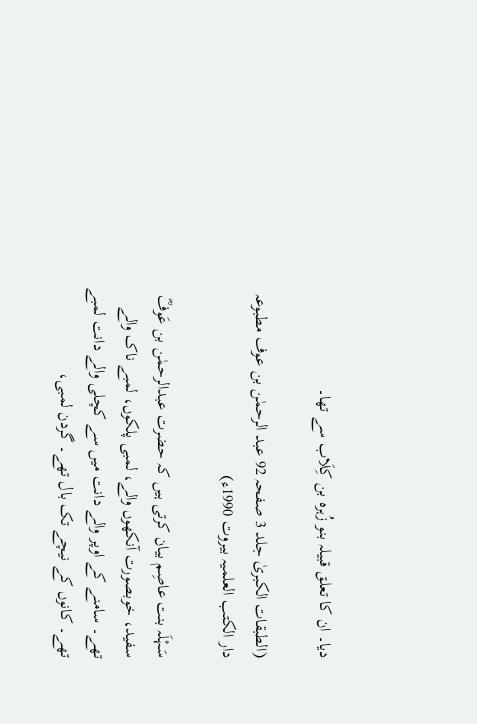دیا۔ ان کا تعلق قبیلہ بنو زُہرہ بن کِلَاب سے تھا۔

(الطبقات الکبریٰ جلد 3 صفحہ 92 عبد الرحمٰن بن عوف مطبوعہ دار الکتب العلمیہ بیروت 1990ء)

سَہْلَہ بنت عاصِم بیان کرتی ہیں کہ حضرت عبدالرحمٰن بن عَوفؓ سفید، خوبصورت آنکھوں والے، لمبی پلکوں، لمبے ناک والے تھے۔ سامنے کے اوپر والے دانت میں سے کچلی والے دانت لمبے تھے۔ کانوں کے نیچے تک بال تھے۔ گردن لمبی،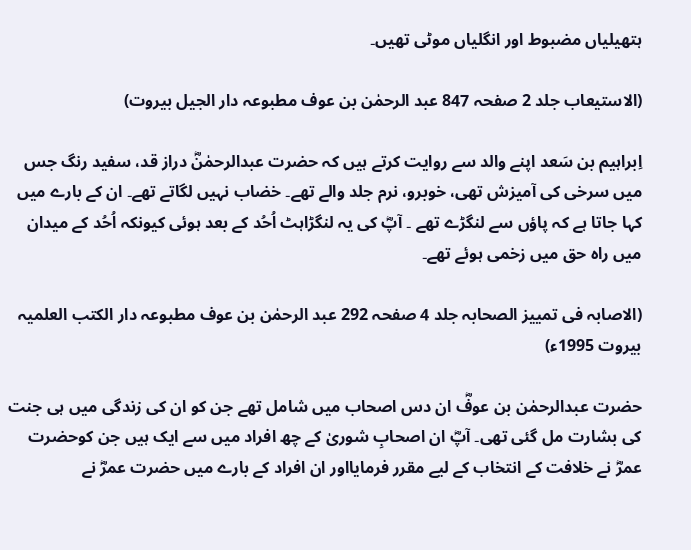ہتھیلیاں مضبوط اور انگلیاں موٹی تھیں۔

(الاستیعاب جلد 2 صفحہ 847 عبد الرحمٰن بن عوف مطبوعہ دار الجیل بیروت)

اِبراہیم بن سَعد اپنے والد سے روایت کرتے ہیں کہ حضرت عبدالرحمٰنؓ دراز قد، سفید رنگ جس میں سرخی کی آمیزش تھی، خوبرو، نرم جلد والے تھے۔ خضاب نہیں لگاتے تھے۔ ان کے بارے میں کہا جاتا ہے کہ پاؤں سے لنگڑے تھے ۔ آپؓ کی یہ لنگڑاہٹ اُحُد کے بعد ہوئی کیونکہ اُحُد کے میدان میں راہ حق میں زخمی ہوئے تھے۔

(الاصابہ فی تمییز الصحابہ جلد 4 صفحہ 292 عبد الرحمٰن بن عوف مطبوعہ دار الکتب العلمیہ بیروت 1995ء)

حضرت عبدالرحمٰن بن عوفؓ ان دس اصحاب میں شامل تھے جن کو ان کی زندگی میں ہی جنت کی بشارت مل گئی تھی۔ آپؓ ان اصحابِ شوریٰ کے چھ افراد میں سے ایک ہیں جن کوحضرت عمرؓ نے خلافت کے انتخاب کے لیے مقرر فرمایااور ان افراد کے بارے میں حضرت عمرؓ نے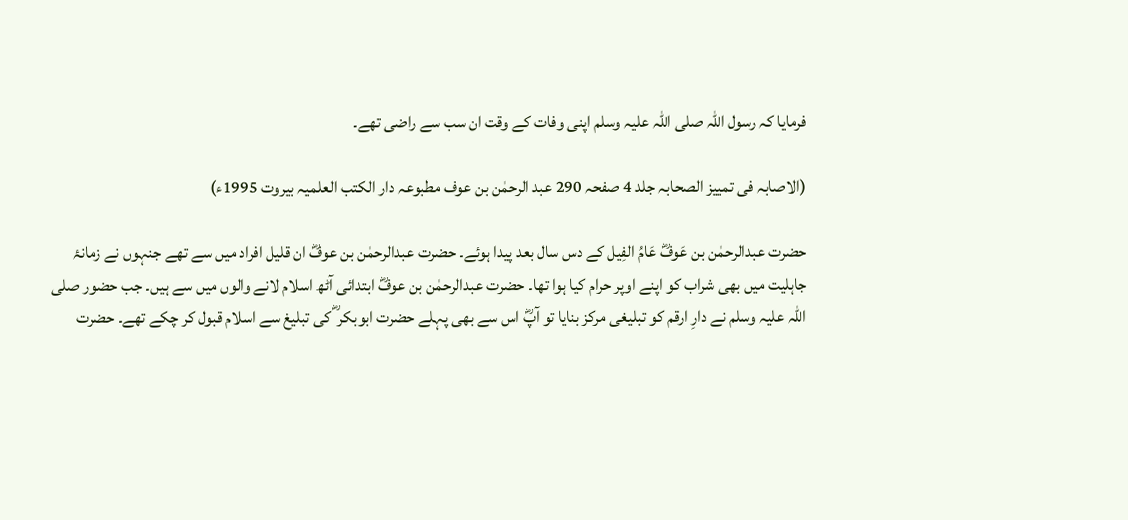فرمایا کہ رسول اللہ صلی اللہ علیہ وسلم اپنی وفات کے وقت ان سب سے راضی تھے۔

(الاصابہ فی تمییز الصحابہ جلد 4 صفحہ 290 عبد الرحمٰن بن عوف مطبوعہ دار الکتب العلمیہ بیروت 1995ء)

حضرت عبدالرحمٰن بن عَوفؓ عَامُ الفِیل کے دس سال بعد پیدا ہوئے۔ حضرت عبدالرحمٰن بن عوفؓ ان قلیل افراد میں سے تھے جنہوں نے زمانۂ جاہلیت میں بھی شراب کو اپنے اوپر حرام کیا ہوا تھا۔ حضرت عبدالرحمٰن بن عوفؓ ابتدائی آٹھ اسلام لانے والوں میں سے ہیں۔ جب حضور صلی اللہ علیہ وسلم نے دارِ ارقم کو تبلیغی مرکز بنایا تو آپؓ اس سے بھی پہلے حضرت ابوبکر ؓ کی تبلیغ سے اسلام قبول کر چکے تھے۔ حضرت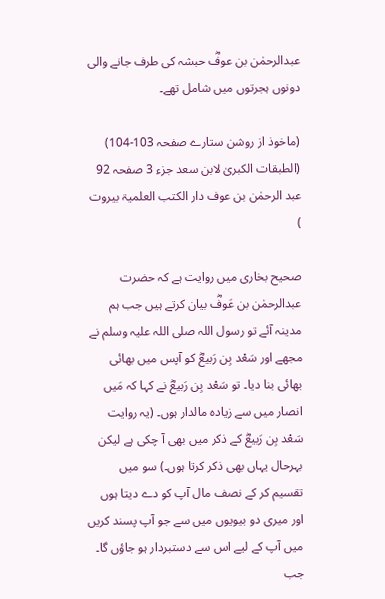عبدالرحمٰن بن عوفؓ حبشہ کی طرف جانے والی دونوں ہجرتوں میں شامل تھے۔

(ماخوذ از روشن ستارے صفحہ 103-104)
(الطبقات الکبریٰ لابن سعد جزء 3 صفحہ 92 عبد الرحمٰن بن عوف دار الکتب العلمیۃ بیروت )

صحیح بخاری میں روایت ہے کہ حضرت عبدالرحمٰن بن عَوفؓ بیان کرتے ہیں جب ہم مدینہ آئے تو رسول اللہ صلی اللہ علیہ وسلم نے مجھے اور سَعْد بِن رَبیعؓ کو آپس میں بھائی بھائی بنا دیا۔ تو سَعْد بِن رَبیعؓ نے کہا کہ مَیں انصار میں سے زیادہ مالدار ہوں۔ (یہ روایت سَعْد بِن رَبیعؓ کے ذکر میں بھی آ چکی ہے لیکن بہرحال یہاں بھی ذکر کرتا ہوں۔) سو میں تقسیم کر کے نصف مال آپ کو دے دیتا ہوں اور میری دو بیویوں میں سے جو آپ پسند کریں میں آپ کے لیے اس سے دستبردار ہو جاؤں گا۔ جب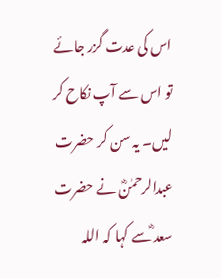اس کی عدت گزر جائے تو اس سے آپ نکاح کر لیں۔ یہ سن کر حضرت عبدالرحمٰنؓ نے حضرت سعد ؓسے کہا کہ اللہ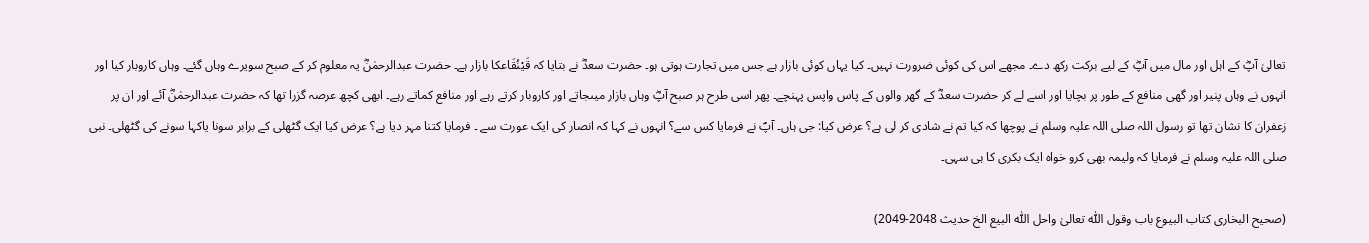تعالیٰ آپؓ کے اہل اور مال میں آپؓ کے لیے برکت رکھ دے۔ مجھے اس کی کوئی ضرورت نہیں۔ کیا یہاں کوئی بازار ہے جس میں تجارت ہوتی ہو۔ حضرت سعدؓ نے بتایا کہ قَیْنُقَاعکا بازار ہے۔ حضرت عبدالرحمٰنؓ یہ معلوم کر کے صبح سویرے وہاں گئے۔ وہاں کاروبار کیا اور انہوں نے وہاں پنیر اور گھی منافع کے طور پر بچایا اور اسے لے کر حضرت سعدؓ کے گھر والوں کے پاس واپس پہنچے۔ پھر اسی طرح ہر صبح آپؓ وہاں بازار میںجاتے اور کاروبار کرتے رہے اور منافع کماتے رہے۔ ابھی کچھ عرصہ گزرا تھا کہ حضرت عبدالرحمٰنؓ آئے اور ان پر زعفران کا نشان تھا تو رسول اللہ صلی اللہ علیہ وسلم نے پوچھا کہ کیا تم نے شادی کر لی ہے؟ عرض کیا: جی ہاں۔ آپؐ نے فرمایا کس سے؟ انہوں نے کہا کہ انصار کی ایک عورت سے ۔ فرمایا کتنا مہر دیا ہے؟ عرض کیا ایک گٹھلی کے برابر سونا یاکہا سونے کی گٹھلی۔ نبی صلی اللہ علیہ وسلم نے فرمایا کہ ولیمہ بھی کرو خواہ ایک بکری کا ہی سہی۔

(صحیح البخاری کتاب البیوع باب وقول اللّٰہ تعالیٰ واحل اللّٰہ البیع الخ حدیث 2048-2049)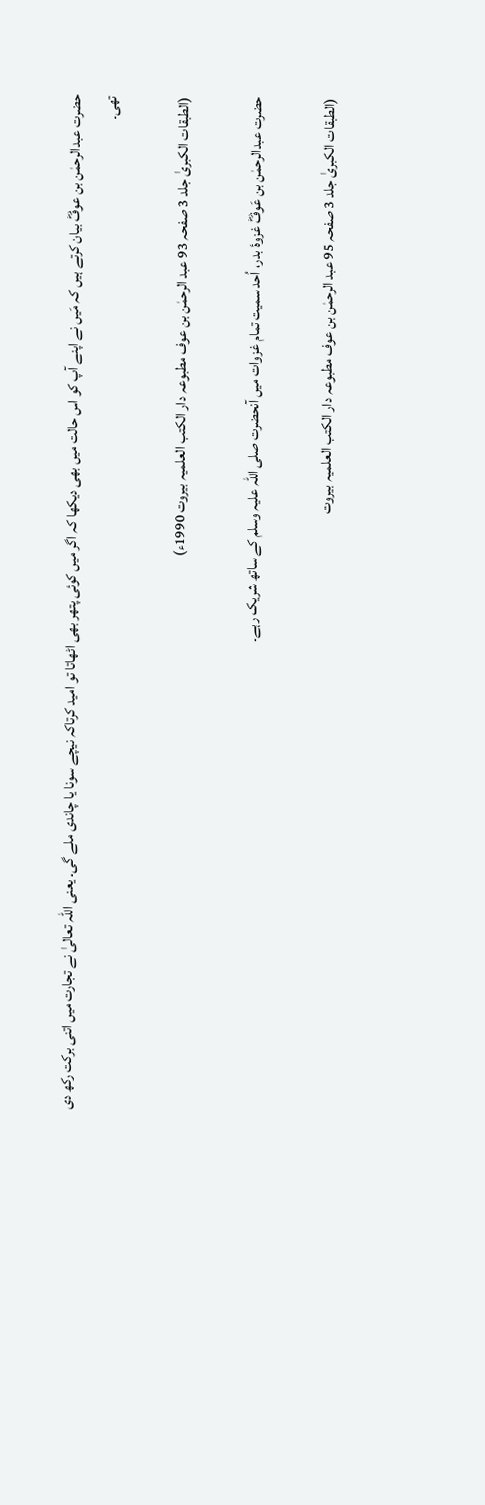حضرت عبدالرحمٰن بن عوفؓ بیان کرتے ہیں کہ مَیں نے اپنے آپ کو اس حالت میں بھی دیکھا کہ اگر میں کوئی پتھر بھی اٹھاتا تو امید کرتاکہ نیچے سونا یا چاندی ملے گی۔ یعنی اللہ تعالیٰ نے تجارت میں اتنی برکت رکھ دی تھی۔

(الطبقات الکبریٰ جلد 3 صفحہ 93 عبد الرحمٰن بن عوف مطبوعہ دار الکتب العلمیہ بیروت 1990ء)

حضرت عبدالرحمٰن بن عَوفؓ غزوۂ بدر، اُحد سمیت تمام غزوات میں آنحضرت صلی اللہ علیہ وسلم کے ساتھ شریک رہے۔

(الطبقات الکبریٰ جلد 3 صفحہ 95 عبد الرحمٰن بن عوف مطبوعہ دار الکتب العلمیہ بیروت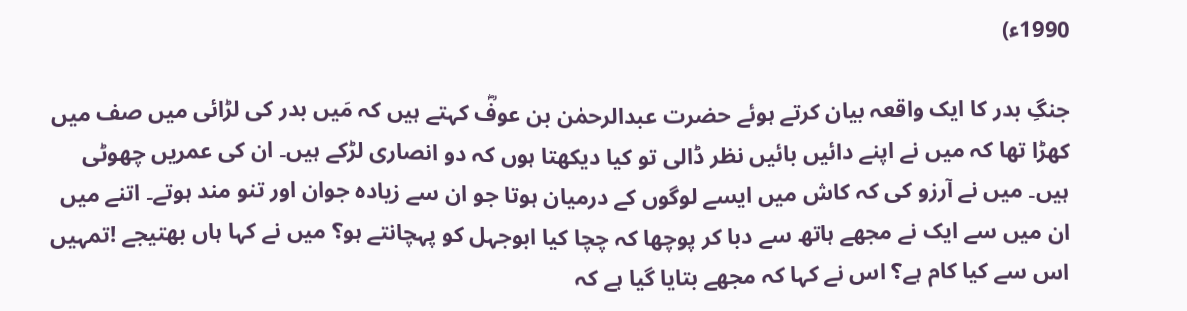1990ء)

جنگِ بدر کا ایک واقعہ بیان کرتے ہوئے حضرت عبدالرحمٰن بن عوفؓ کہتے ہیں کہ مَیں بدر کی لڑائی میں صف میں کھڑا تھا کہ میں نے اپنے دائیں بائیں نظر ڈالی تو کیا دیکھتا ہوں کہ دو انصاری لڑکے ہیں۔ ان کی عمریں چھوٹی ہیں۔ میں نے آرزو کی کہ کاش میں ایسے لوگوں کے درمیان ہوتا جو ان سے زیادہ جوان اور تنو مند ہوتے۔ اتنے میں ان میں سے ایک نے مجھے ہاتھ سے دبا کر پوچھا کہ چچا کیا ابوجہل کو پہچانتے ہو؟ میں نے کہا ہاں بھتیجے !تمہیں اس سے کیا کام ہے؟ اس نے کہا کہ مجھے بتایا گیا ہے کہ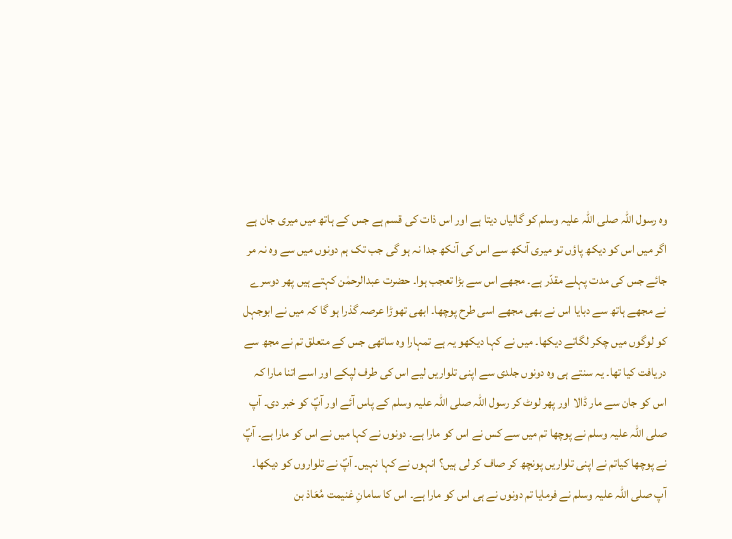وہ رسول اللہ صلی اللہ علیہ وسلم کو گالیاں دیتا ہے اور اس ذات کی قسم ہے جس کے ہاتھ میں میری جان ہے اگر میں اس کو دیکھ پاؤں تو میری آنکھ سے اس کی آنکھ جدا نہ ہو گی جب تک ہم دونوں میں سے وہ نہ مر جائے جس کی مدت پہلے مقدّر ہے۔ مجھے اس سے بڑا تعجب ہوا۔ حضرت عبدالرحمٰن کہتے ہیں پھر دوسرے نے مجھے ہاتھ سے دبایا اس نے بھی مجھے اسی طرح پوچھا۔ ابھی تھوڑا عرصہ گذرا ہو گا کہ میں نے ابوجہل کو لوگوں میں چکر لگاتے دیکھا۔ میں نے کہا دیکھو یہ ہے تمہارا وہ ساتھی جس کے متعلق تم نے مجھ سے دریافت کیا تھا۔ یہ سنتے ہی وہ دونوں جلدی سے اپنی تلواریں لیے اس کی طرف لپکے اور اسے اتنا مارا کہ اس کو جان سے مار ڈالا اور پھر لوٹ کر رسول اللہ صلی اللہ علیہ وسلم کے پاس آئے اور آپؐ کو خبر دی۔ آپ صلی اللہ علیہ وسلم نے پوچھا تم میں سے کس نے اس کو مارا ہے۔ دونوں نے کہا میں نے اس کو مارا ہے۔ آپؐ نے پوچھا کیاتم نے اپنی تلواریں پونچھ کر صاف کر لی ہیں؟ انہوں نے کہا نہیں۔ آپؐ نے تلواروں کو دیکھا۔ آپ صلی اللہ علیہ وسلم نے فرمایا تم دونوں نے ہی اس کو مارا ہے۔ اس کا سامانِ غنیمت مُعَاذ بن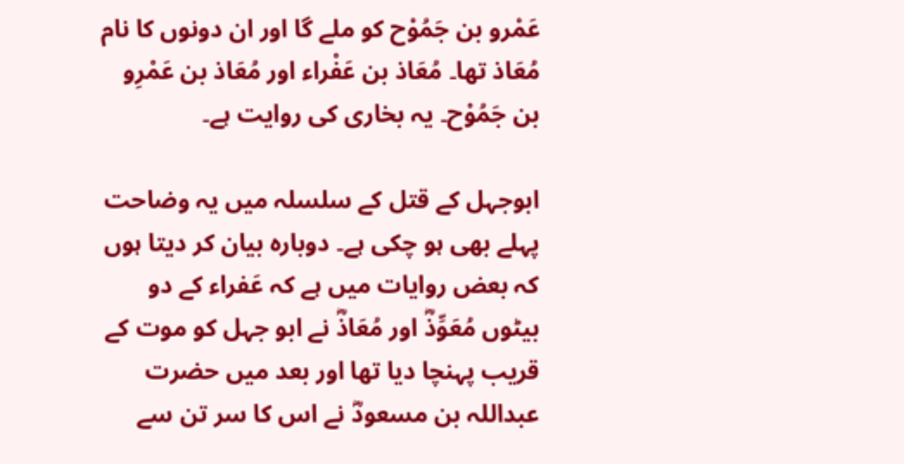عَمْرو بن جَمُوْح کو ملے گا اور ان دونوں کا نام مُعَاذ تھا۔ مُعَاذ بن عَفْراء اور مُعَاذ بن عَمْرِو بن جَمُوْح۔ یہ بخاری کی روایت ہے۔

ابوجہل کے قتل کے سلسلہ میں یہ وضاحت پہلے بھی ہو چکی ہے۔ دوبارہ بیان کر دیتا ہوں کہ بعض روایات میں ہے کہ عَفراء کے دو بیٹوں مُعَوِّذؓ اور مُعَاذؓ نے ابو جہل کو موت کے قریب پہنچا دیا تھا اور بعد میں حضرت عبداللہ بن مسعودؓ نے اس کا سر تن سے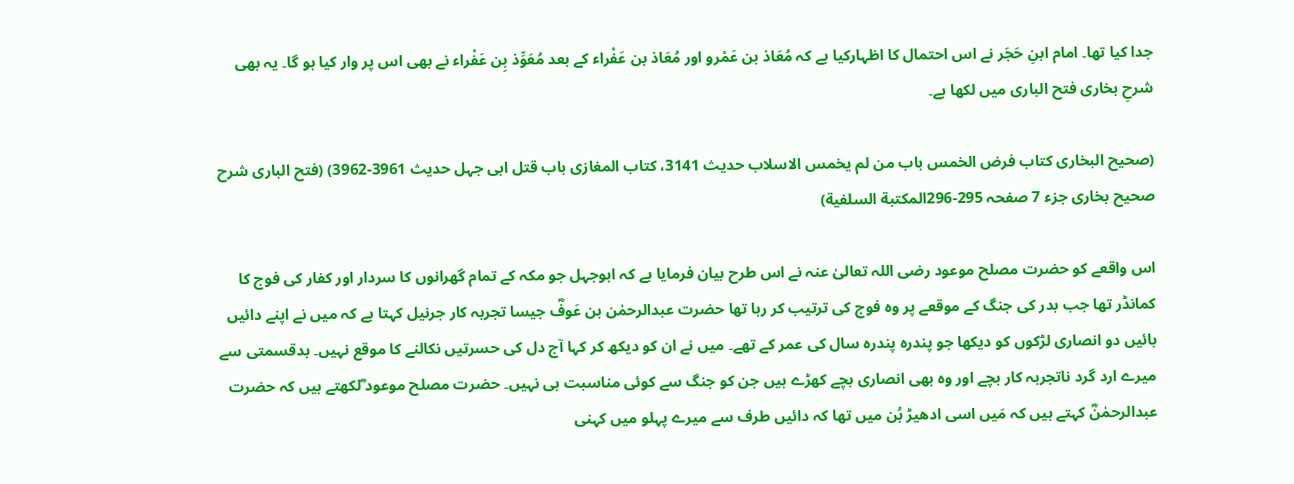جدا کیا تھا۔ امام ابنِ حَجَر نے اس احتمال کا اظہارکیا ہے کہ مُعَاذ بن عَمْرو اور مُعَاذ بن عَفْراء کے بعد مُعَوِّذ بِن عَفْراء نے بھی اس پر وار کیا ہو گا۔ یہ بھی شرحِ بخاری فتح الباری میں لکھا ہے۔

(صحیح البخاری کتاب فرض الخمس باب من لم یخمس الاسلاب حدیث 3141، کتاب المغازی باب قتل ابی جہل حدیث 3961-3962) (فتح الباری شرح صحیح بخاری جزء 7 صفحہ 295-296المکتبة السلفیة)

اس واقعے کو حضرت مصلح موعود رضی اللہ تعالیٰ عنہ نے اس طرح بیان فرمایا ہے کہ ابوجہل جو مکہ کے تمام گھرانوں کا سردار اور کفار کی فوج کا کمانڈر تھا جب بدر کی جنگ کے موقعے پر وہ فوج کی ترتیب کر رہا تھا حضرت عبدالرحمٰن بن عَوفؓ جیسا تجربہ کار جرنیل کہتا ہے کہ میں نے اپنے دائیں بائیں دو انصاری لڑکوں کو دیکھا جو پندرہ پندرہ سال کی عمر کے تھے۔ میں نے ان کو دیکھ کر کہا آج دل کی حسرتیں نکالنے کا موقع نہیں۔ بدقسمتی سے میرے ارد گرد ناتجربہ کار بچے اور وہ بھی انصاری بچے کھڑے ہیں جن کو جنگ سے کوئی مناسبت ہی نہیں۔ حضرت مصلح موعود ؓلکھتے ہیں کہ حضرت عبدالرحمٰنؓ کہتے ہیں کہ مَیں اسی ادھیڑ بُن میں تھا کہ دائیں طرف سے میرے پہلو میں کہنی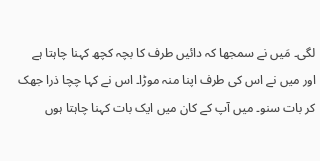لگی۔ مَیں نے سمجھا کہ دائیں طرف کا بچہ کچھ کہنا چاہتا ہے اور میں نے اس کی طرف اپنا منہ موڑا۔ اس نے کہا چچا ذرا جھک کر بات سنو۔ میں آپ کے کان میں ایک بات کہنا چاہتا ہوں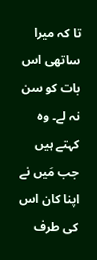تا کہ میرا ساتھی اس بات کو سن نہ لے۔ وہ کہتے ہیں جب مَیں نے اپنا کان اس کی طرف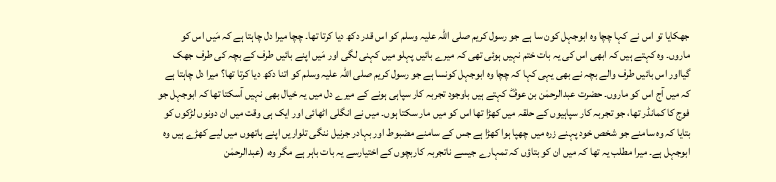جھکایا تو اس نے کہا چچا وہ ابوجہل کون سا ہے جو رسول کریم صلی اللہ علیہ وسلم کو اس قدر دکھ دیا کرتا تھا۔ چچا میرا دل چاہتا ہے کہ مَیں اس کو ماروں۔ وہ کہتے ہیں کہ ابھی اس کی یہ بات ختم نہیں ہوئی تھی کہ میرے بائیں پہلو میں کہنی لگی اور مَیں اپنے بائیں طرف کے بچہ کی طرف جھک گیااور اس بائیں طرف والے بچہ نے بھی یہی کہا کہ چچا وہ ابوجہل کونسا ہے جو رسول کریم صلی اللہ علیہ وسلم کو اتنا دکھ دیا کرتا تھا؟ میرا دل چاہتا ہے کہ میں آج اس کو ماروں۔ حضرت عبدالرحمٰن بن عوفؓ کہتے ہیں باوجود تجربہ کار سپاہی ہونے کے میرے دل میں یہ خیال بھی نہیں آسکتا تھا کہ ابوجہل جو فوج کا کمانڈر تھا، جو تجربہ کار سپاہیوں کے حلقہ میں کھڑا تھا اس کو میں مار سکتا ہوں۔ میں نے انگلی اٹھائی اور ایک ہی وقت میں ان دونوں لڑکوں کو بتایا کہ وہ سامنے جو شخص خود پہنے زرہ میں چھپا ہوا کھڑا ہے جس کے سامنے مضبوط اور بہادر جرنیل ننگی تلواریں اپنے ہاتھوں میں لیے کھڑے ہیں وہ ابوجہل ہے۔ میرا مطلب یہ تھا کہ میں ان کو بتاؤں کہ تمہارے جیسے ناتجربہ کاربچوں کے اختیارسے یہ بات باہر ہے مگر وہ، (عبدالرحمٰن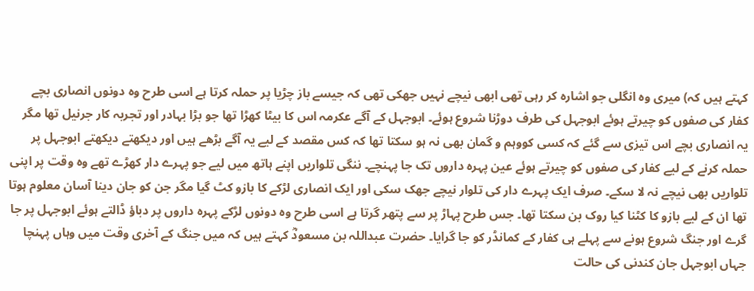کہتے ہیں کہ) میری وہ انگلی جو اشارہ کر رہی تھی ابھی نیچے نہیں جھکی تھی کہ جیسے باز چڑیا پر حملہ کرتا ہے اسی طرح وہ دونوں انصاری بچے کفار کی صفوں کو چیرتے ہوئے ابوجہل کی طرف دوڑنا شروع ہوئے۔ ابوجہل کے آگے عکرمہ اس کا بیٹا کھڑا تھا جو بڑا بہادر اور تجربہ کار جرنیل تھا مگر یہ انصاری بچے اس تیزی سے گئے کہ کسی کووہم و گمان بھی نہ ہو سکتا تھا کہ کس مقصد کے لیے یہ آگے بڑھے ہیں اور دیکھتے دیکھتے ابوجہل پر حملہ کرنے کے لیے کفار کی صفوں کو چیرتے ہوئے عین پہرہ داروں تک جا پہنچے۔ ننگی تلواریں اپنے ہاتھ میں لیے جو پہرے دار کھڑے تھے وہ وقت پر اپنی تلواریں بھی نیچے نہ لا سکے۔ صرف ایک پہرے دار کی تلوار نیچے جھک سکی اور ایک انصاری لڑکے کا بازو کٹ گیا مگر جن کو جان دینا آسان معلوم ہوتا تھا ان کے لیے بازو کا کٹنا کیا روک بن سکتا تھا۔ جس طرح پہاڑ پر سے پتھر گرتا ہے اسی طرح وہ دونوں لڑکے پہرہ داروں پر دباؤ ڈالتے ہوئے ابوجہل پر جا گرے اور جنگ شروع ہونے سے پہلے ہی کفار کے کمانڈر کو جا گرایا۔ حضرت عبداللہ بن مسعودؓ کہتے ہیں کہ میں جنگ کے آخری وقت میں وہاں پہنچا جہاں ابوجہل جان کندنی کی حالت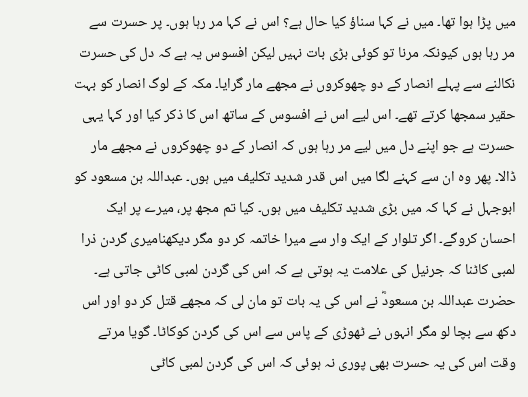میں پڑا ہوا تھا۔ میں نے کہا سناؤ کیا حال ہے؟ اس نے کہا مر رہا ہوں۔ پر حسرت سے مر رہا ہوں کیونکہ مرنا تو کوئی بڑی بات نہیں لیکن افسوس یہ ہے کہ دل کی حسرت نکالنے سے پہلے انصار کے دو چھوکروں نے مجھے مار گرایا۔ مکہ کے لوگ انصار کو بہت حقیر سمجھا کرتے تھے۔ اس لیے اس نے افسوس کے ساتھ اس کا ذکر کیا اور کہا یہی حسرت ہے جو اپنے دل میں لیے مر رہا ہوں کہ انصار کے دو چھوکروں نے مجھے مار ڈالا۔ پھر وہ ان سے کہنے لگا میں اس قدر شدید تکلیف میں ہوں۔ عبداللہ بن مسعود کو ابوجہل نے کہا کہ میں بڑی شدید تکلیف میں ہوں۔ کیا تم مجھ پر، میرے پر ایک احسان کروگے۔ اگر تلوار کے ایک وار سے میرا خاتمہ کر دو مگر دیکھنامیری گردن ذرا لمبی کاٹنا کہ جرنیل کی علامت یہ ہوتی ہے کہ اس کی گردن لمبی کاٹی جاتی ہے۔ حضرت عبداللہ بن مسعودؓ نے اس کی یہ بات تو مان لی کہ مجھے قتل کر دو اور اس دکھ سے بچا لو مگر انہوں نے ٹھوڑی کے پاس سے اس کی گردن کوکاٹا۔ گویا مرتے وقت اس کی یہ حسرت بھی پوری نہ ہوئی کہ اس کی گردن لمبی کاٹی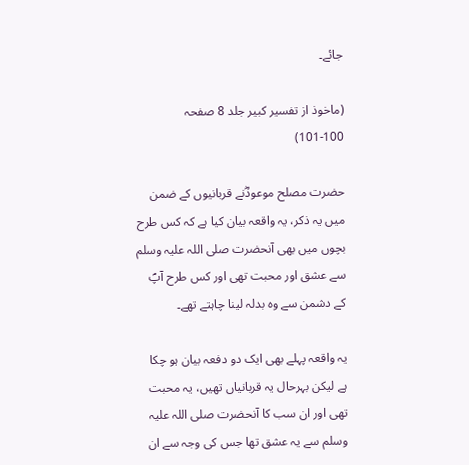جائے۔

(ماخوذ از تفسیر کبیر جلد 8 صفحہ 100-101)

حضرت مصلح موعودؓنے قربانیوں کے ضمن میں یہ ذکر، یہ واقعہ بیان کیا ہے کہ کس طرح بچوں میں بھی آنحضرت صلی اللہ علیہ وسلم سے عشق اور محبت تھی اور کس طرح آپؐ کے دشمن سے وہ بدلہ لینا چاہتے تھے۔

یہ واقعہ پہلے بھی ایک دو دفعہ بیان ہو چکا ہے لیکن بہرحال یہ قربانیاں تھیں، یہ محبت تھی اور ان سب کا آنحضرت صلی اللہ علیہ وسلم سے یہ عشق تھا جس کی وجہ سے ان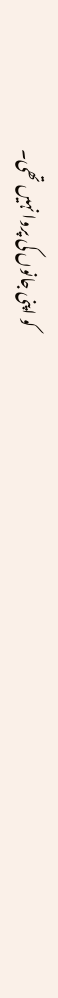کو اپنی جانوں کی پروا نہیں تھی۔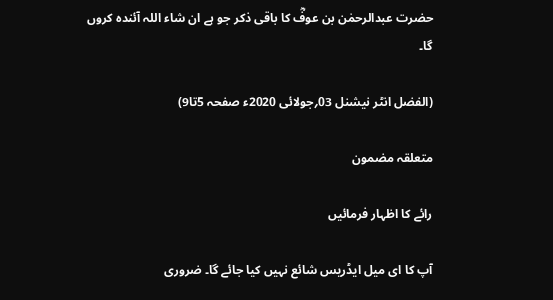حضرت عبدالرحمٰن بن عوفؓ کا باقی ذکر جو ہے ان شاء اللہ آئندہ کروں گا۔

(الفضل انٹر نیشنل 03؍جولائی 2020ء صفحہ 5تا9)

متعلقہ مضمون

رائے کا اظہار فرمائیں

آپ کا ای میل ایڈریس شائع نہیں کیا جائے گا۔ ضروری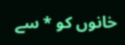خانوں کو * سے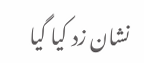نشان زد کیا گیا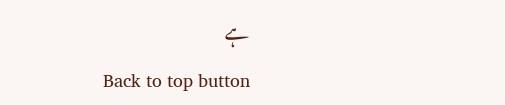ہے

Back to top button